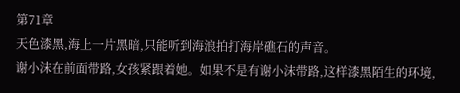第71章
天色漆黑,海上一片黑暗,只能听到海浪拍打海岸礁石的声音。
谢小沫在前面带路,女孩紧跟着她。如果不是有谢小沫带路,这样漆黑陌生的环境,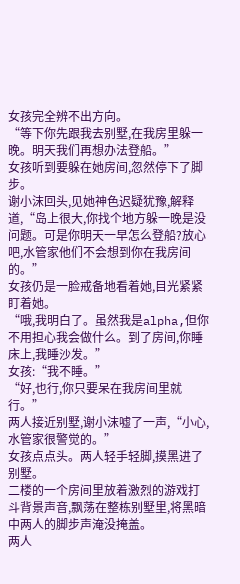女孩完全辨不出方向。
“等下你先跟我去别墅,在我房里躲一晚。明天我们再想办法登船。”
女孩听到要躲在她房间,忽然停下了脚步。
谢小沫回头,见她神色迟疑犹豫,解释道,“岛上很大,你找个地方躲一晚是没问题。可是你明天一早怎么登船?放心吧,水管家他们不会想到你在我房间的。”
女孩仍是一脸戒备地看着她,目光紧紧盯着她。
“哦,我明白了。虽然我是alpha,但你不用担心我会做什么。到了房间,你睡床上,我睡沙发。”
女孩:“我不睡。”
“好,也行,你只要呆在我房间里就行。”
两人接近别墅,谢小沫嘘了一声,“小心,水管家很警觉的。”
女孩点点头。两人轻手轻脚,摸黑进了别墅。
二楼的一个房间里放着激烈的游戏打斗背景声音,飘荡在整栋别墅里,将黑暗中两人的脚步声淹没掩盖。
两人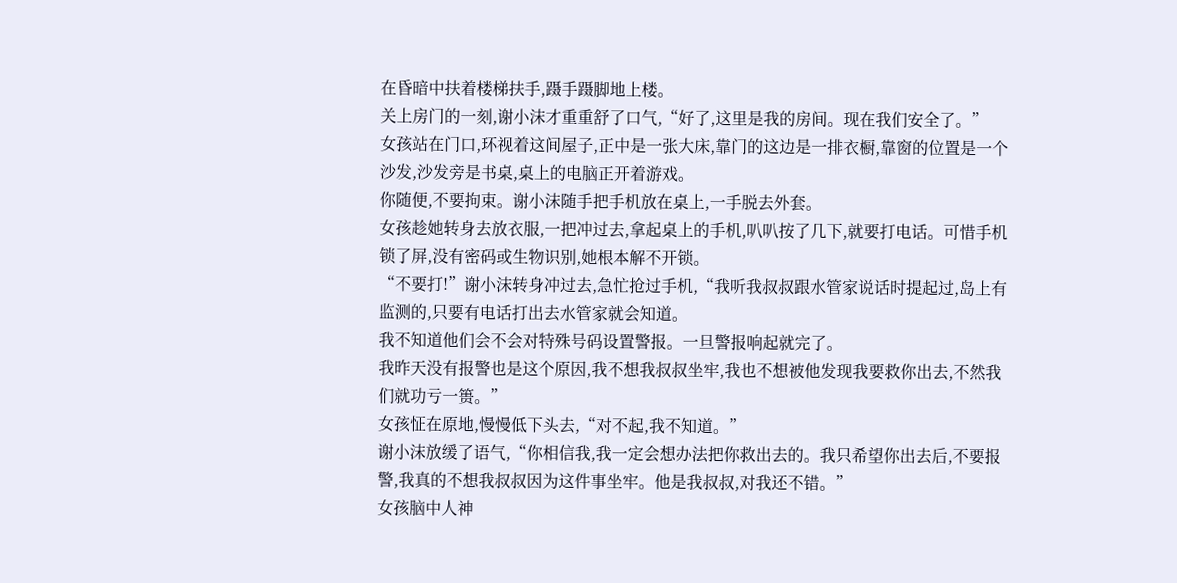在昏暗中扶着楼梯扶手,蹑手蹑脚地上楼。
关上房门的一刻,谢小沫才重重舒了口气,“好了,这里是我的房间。现在我们安全了。”
女孩站在门口,环视着这间屋子,正中是一张大床,靠门的这边是一排衣橱,靠窗的位置是一个沙发,沙发旁是书桌,桌上的电脑正开着游戏。
你随便,不要拘束。谢小沫随手把手机放在桌上,一手脱去外套。
女孩趁她转身去放衣服,一把冲过去,拿起桌上的手机,叭叭按了几下,就要打电话。可惜手机锁了屏,没有密码或生物识别,她根本解不开锁。
“不要打!”谢小沫转身冲过去,急忙抢过手机,“我听我叔叔跟水管家说话时提起过,岛上有监测的,只要有电话打出去水管家就会知道。
我不知道他们会不会对特殊号码设置警报。一旦警报响起就完了。
我昨天没有报警也是这个原因,我不想我叔叔坐牢,我也不想被他发现我要救你出去,不然我们就功亏一篑。”
女孩怔在原地,慢慢低下头去,“对不起,我不知道。”
谢小沫放缓了语气,“你相信我,我一定会想办法把你救出去的。我只希望你出去后,不要报警,我真的不想我叔叔因为这件事坐牢。他是我叔叔,对我还不错。”
女孩脑中人神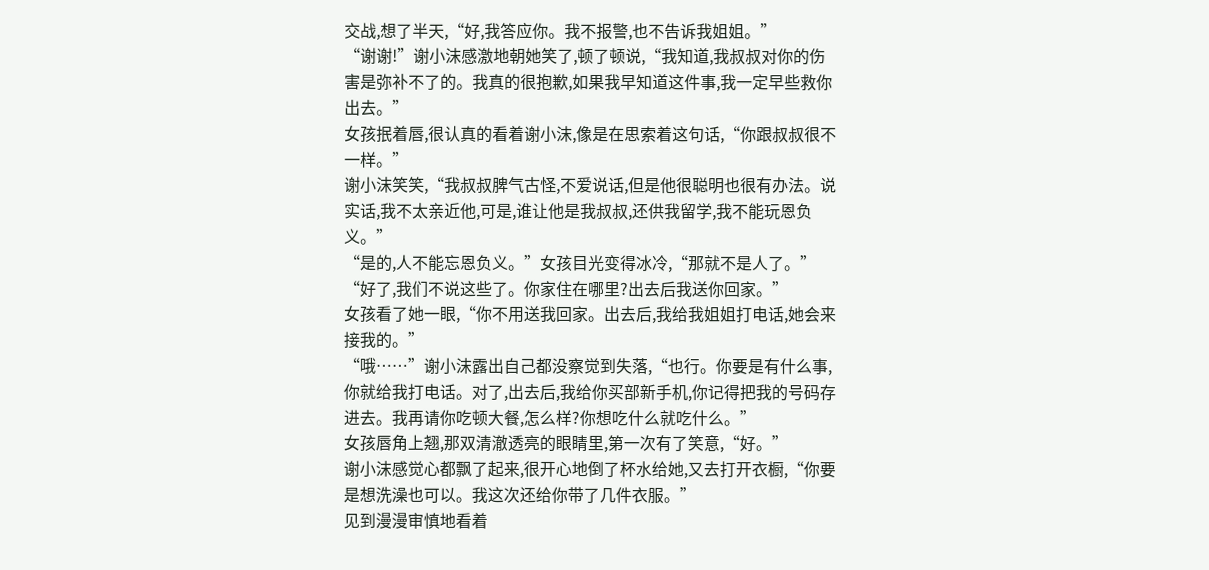交战,想了半天,“好,我答应你。我不报警,也不告诉我姐姐。”
“谢谢!”谢小沫感激地朝她笑了,顿了顿说,“我知道,我叔叔对你的伤害是弥补不了的。我真的很抱歉,如果我早知道这件事,我一定早些救你出去。”
女孩抿着唇,很认真的看着谢小沫,像是在思索着这句话,“你跟叔叔很不一样。”
谢小沫笑笑,“我叔叔脾气古怪,不爱说话,但是他很聪明也很有办法。说实话,我不太亲近他,可是,谁让他是我叔叔,还供我留学,我不能玩恩负义。”
“是的,人不能忘恩负义。”女孩目光变得冰冷,“那就不是人了。”
“好了,我们不说这些了。你家住在哪里?出去后我送你回家。”
女孩看了她一眼,“你不用送我回家。出去后,我给我姐姐打电话,她会来接我的。”
“哦……”谢小沫露出自己都没察觉到失落,“也行。你要是有什么事,你就给我打电话。对了,出去后,我给你买部新手机,你记得把我的号码存进去。我再请你吃顿大餐,怎么样?你想吃什么就吃什么。”
女孩唇角上翘,那双清澈透亮的眼睛里,第一次有了笑意,“好。”
谢小沫感觉心都飘了起来,很开心地倒了杯水给她,又去打开衣橱,“你要是想洗澡也可以。我这次还给你带了几件衣服。”
见到漫漫审慎地看着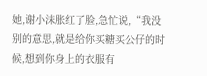她,谢小沫胀红了脸,急忙说,“我没别的意思,就是给你买糖买公仔的时候,想到你身上的衣服有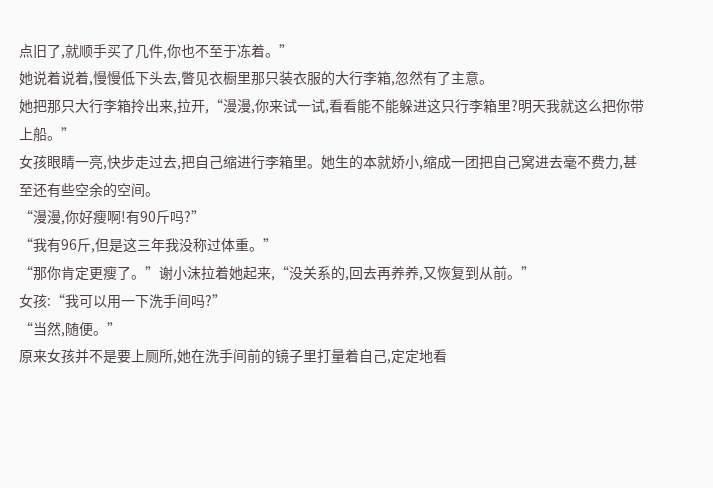点旧了,就顺手买了几件,你也不至于冻着。”
她说着说着,慢慢低下头去,瞥见衣橱里那只装衣服的大行李箱,忽然有了主意。
她把那只大行李箱拎出来,拉开,“漫漫,你来试一试,看看能不能躲进这只行李箱里?明天我就这么把你带上船。”
女孩眼睛一亮,快步走过去,把自己缩进行李箱里。她生的本就娇小,缩成一团把自己窝进去毫不费力,甚至还有些空余的空间。
“漫漫,你好瘦啊!有90斤吗?”
“我有96斤,但是这三年我没称过体重。”
“那你肯定更瘦了。”谢小沫拉着她起来,“没关系的,回去再养养,又恢复到从前。”
女孩:“我可以用一下洗手间吗?”
“当然,随便。”
原来女孩并不是要上厕所,她在洗手间前的镜子里打量着自己,定定地看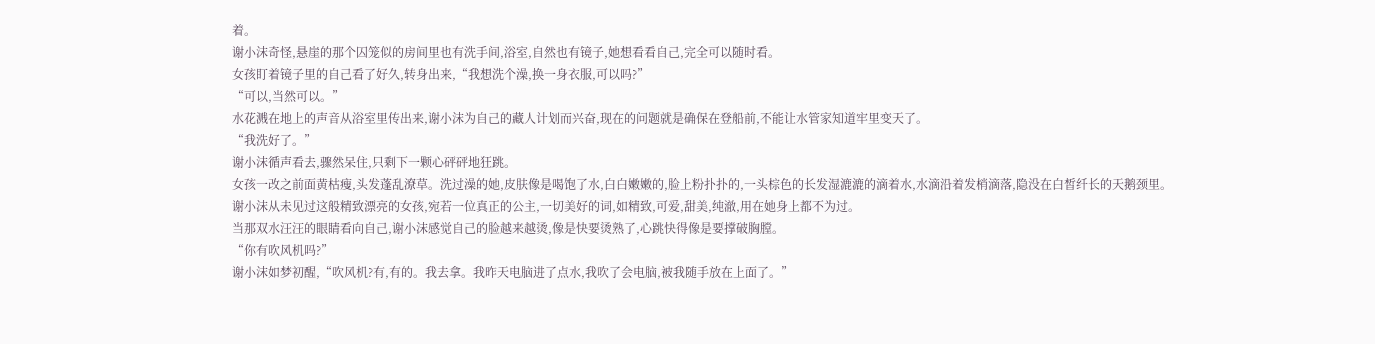着。
谢小沫奇怪,悬崖的那个囚笼似的房间里也有洗手间,浴室,自然也有镜子,她想看看自己,完全可以随时看。
女孩盯着镜子里的自己看了好久,转身出来,“我想洗个澡,换一身衣服,可以吗?”
“可以,当然可以。”
水花溅在地上的声音从浴室里传出来,谢小沫为自己的藏人计划而兴奋,现在的问题就是确保在登船前,不能让水管家知道牢里变天了。
“我洗好了。”
谢小沫循声看去,骤然呆住,只剩下一颗心砰砰地狂跳。
女孩一改之前面黄枯瘦,头发蓬乱潦草。洗过澡的她,皮肤像是喝饱了水,白白嫩嫩的,脸上粉扑扑的,一头棕色的长发湿漉漉的滴着水,水滴沿着发梢滴落,隐没在白皙纤长的天鹅颈里。
谢小沫从未见过这般精致漂亮的女孩,宛若一位真正的公主,一切美好的词,如精致,可爱,甜美,纯澈,用在她身上都不为过。
当那双水汪汪的眼睛看向自己,谢小沫感觉自己的脸越来越烫,像是快要烫熟了,心跳快得像是要撑破胸膛。
“你有吹风机吗?”
谢小沫如梦初醒,“吹风机?有,有的。我去拿。我昨天电脑进了点水,我吹了会电脑,被我随手放在上面了。”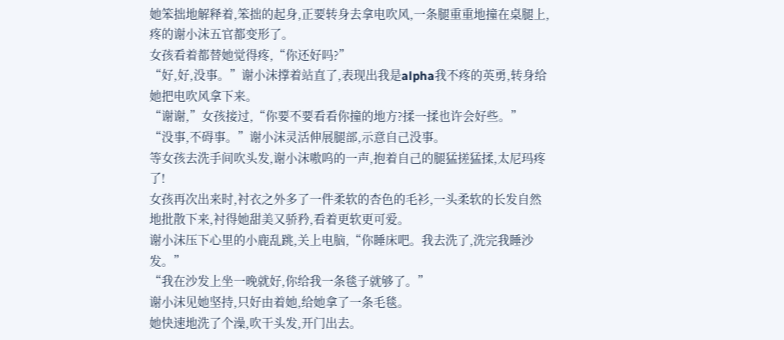她笨拙地解释着,笨拙的起身,正要转身去拿电吹风,一条腿重重地撞在桌腿上,疼的谢小沫五官都变形了。
女孩看着都替她觉得疼,“你还好吗?”
“好,好,没事。”谢小沫撑着站直了,表现出我是alpha我不疼的英勇,转身给她把电吹风拿下来。
“谢谢,”女孩接过,“你要不要看看你撞的地方?揉一揉也许会好些。”
“没事,不碍事。”谢小沫灵活伸展腿部,示意自己没事。
等女孩去洗手间吹头发,谢小沫嗷呜的一声,抱着自己的腿猛搓猛揉,太尼玛疼了!
女孩再次出来时,衬衣之外多了一件柔软的杏色的毛衫,一头柔软的长发自然地批散下来,衬得她甜美又骄矜,看着更软更可爱。
谢小沫压下心里的小鹿乱跳,关上电脑,“你睡床吧。我去洗了,洗完我睡沙发。”
“我在沙发上坐一晚就好,你给我一条毯子就够了。”
谢小沫见她坚持,只好由着她,给她拿了一条毛毯。
她快速地洗了个澡,吹干头发,开门出去。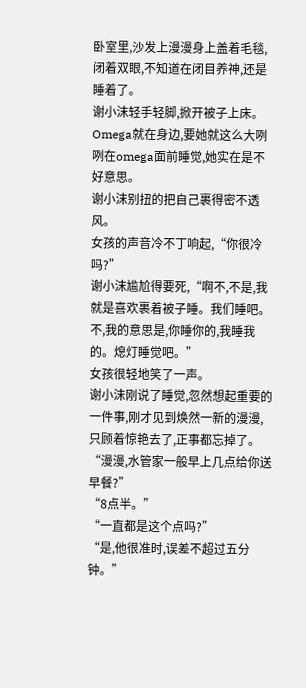卧室里,沙发上漫漫身上盖着毛毯,闭着双眼,不知道在闭目养神,还是睡着了。
谢小沫轻手轻脚,掀开被子上床。
Omega就在身边,要她就这么大咧咧在omega面前睡觉,她实在是不好意思。
谢小沫别扭的把自己裹得密不透风。
女孩的声音冷不丁响起,“你很冷吗?”
谢小沫尴尬得要死,“啊不,不是,我就是喜欢裹着被子睡。我们睡吧。不,我的意思是,你睡你的,我睡我的。熄灯睡觉吧。”
女孩很轻地笑了一声。
谢小沫刚说了睡觉,忽然想起重要的一件事,刚才见到焕然一新的漫漫,只顾着惊艳去了,正事都忘掉了。
“漫漫,水管家一般早上几点给你送早餐?”
“8点半。”
“一直都是这个点吗?”
“是,他很准时,误差不超过五分钟。”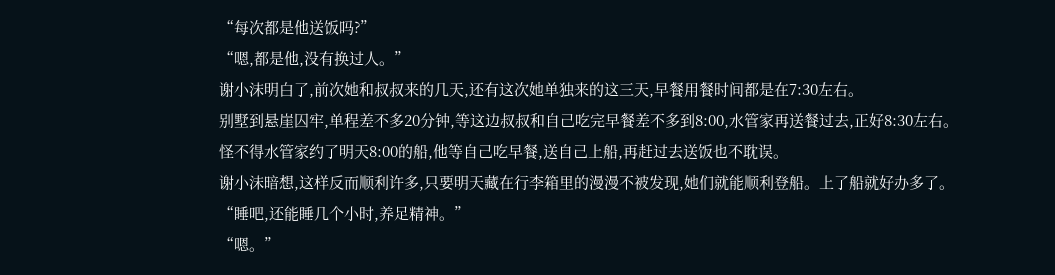“每次都是他送饭吗?”
“嗯,都是他,没有换过人。”
谢小沫明白了,前次她和叔叔来的几天,还有这次她单独来的这三天,早餐用餐时间都是在7:30左右。
别墅到悬崖囚牢,单程差不多20分钟,等这边叔叔和自己吃完早餐差不多到8:00,水管家再送餐过去,正好8:30左右。
怪不得水管家约了明天8:00的船,他等自己吃早餐,送自己上船,再赶过去送饭也不耽误。
谢小沫暗想,这样反而顺利许多,只要明天藏在行李箱里的漫漫不被发现,她们就能顺利登船。上了船就好办多了。
“睡吧,还能睡几个小时,养足精神。”
“嗯。”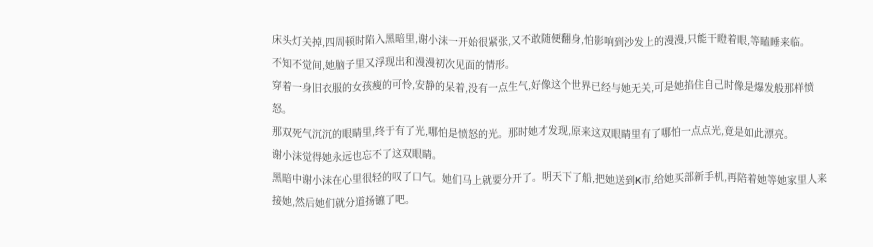床头灯关掉,四周顿时陷入黑暗里,谢小沫一开始很紧张,又不敢随便翻身,怕影响到沙发上的漫漫,只能干瞪着眼,等瞌睡来临。
不知不觉间,她脑子里又浮现出和漫漫初次见面的情形。
穿着一身旧衣服的女孩瘦的可怜,安静的呆着,没有一点生气,好像这个世界已经与她无关,可是她掐住自己时像是爆发般那样愤怒。
那双死气沉沉的眼睛里,终于有了光,哪怕是愤怒的光。那时她才发现,原来这双眼睛里有了哪怕一点点光,竟是如此漂亮。
谢小沫觉得她永远也忘不了这双眼睛。
黑暗中谢小沫在心里很轻的叹了口气。她们马上就要分开了。明天下了船,把她送到K市,给她买部新手机,再陪着她等她家里人来接她,然后她们就分道扬镳了吧。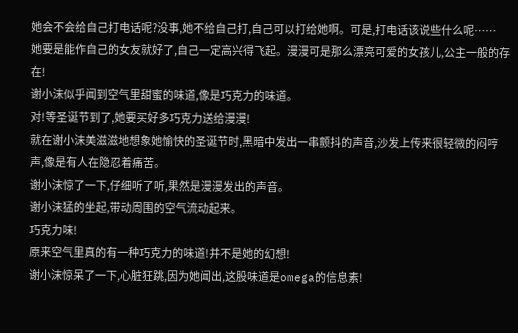她会不会给自己打电话呢?没事,她不给自己打,自己可以打给她啊。可是,打电话该说些什么呢……
她要是能作自己的女友就好了,自己一定高兴得飞起。漫漫可是那么漂亮可爱的女孩儿,公主一般的存在!
谢小沫似乎闻到空气里甜蜜的味道,像是巧克力的味道。
对!等圣诞节到了,她要买好多巧克力送给漫漫!
就在谢小沫美滋滋地想象她愉快的圣诞节时,黑暗中发出一串颤抖的声音,沙发上传来很轻微的闷哼声,像是有人在隐忍着痛苦。
谢小沫惊了一下,仔细听了听,果然是漫漫发出的声音。
谢小沫猛的坐起,带动周围的空气流动起来。
巧克力味!
原来空气里真的有一种巧克力的味道!并不是她的幻想!
谢小沫惊呆了一下,心脏狂跳,因为她闻出,这股味道是omega的信息素!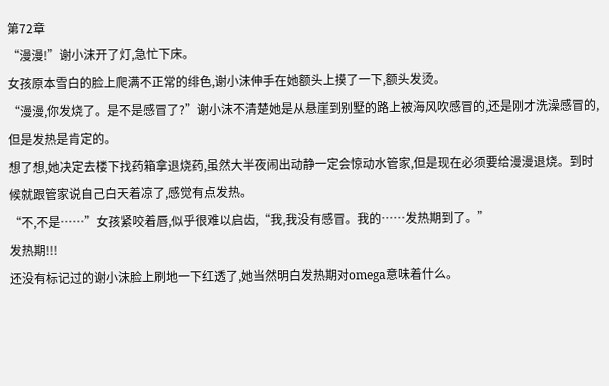第72章
“漫漫!”谢小沫开了灯,急忙下床。
女孩原本雪白的脸上爬满不正常的绯色,谢小沫伸手在她额头上摸了一下,额头发烫。
“漫漫,你发烧了。是不是感冒了?”谢小沫不清楚她是从悬崖到别墅的路上被海风吹感冒的,还是刚才洗澡感冒的,但是发热是肯定的。
想了想,她决定去楼下找药箱拿退烧药,虽然大半夜闹出动静一定会惊动水管家,但是现在必须要给漫漫退烧。到时候就跟管家说自己白天着凉了,感觉有点发热。
“不,不是……”女孩紧咬着唇,似乎很难以启齿,“我,我没有感冒。我的……发热期到了。”
发热期!!!
还没有标记过的谢小沫脸上刷地一下红透了,她当然明白发热期对omega意味着什么。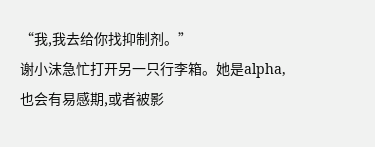“我,我去给你找抑制剂。”
谢小沫急忙打开另一只行李箱。她是alpha,也会有易感期,或者被影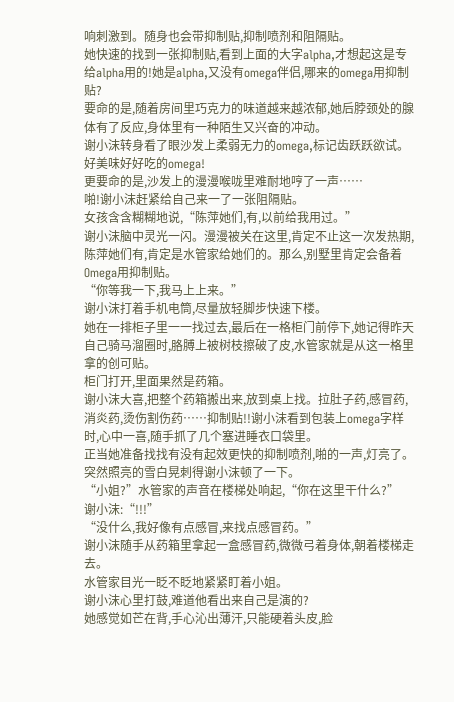响刺激到。随身也会带抑制贴,抑制喷剂和阻隔贴。
她快速的找到一张抑制贴,看到上面的大字alpha,才想起这是专给alpha用的!她是alpha,又没有omega伴侣,哪来的omega用抑制贴?
要命的是,随着房间里巧克力的味道越来越浓郁,她后脖颈处的腺体有了反应,身体里有一种陌生又兴奋的冲动。
谢小沫转身看了眼沙发上柔弱无力的omega,标记齿跃跃欲试。
好美味好好吃的omega!
更要命的是,沙发上的漫漫喉咙里难耐地哼了一声……
啪!谢小沫赶紧给自己来一了一张阻隔贴。
女孩含含糊糊地说,“陈萍她们,有,以前给我用过。”
谢小沫脑中灵光一闪。漫漫被关在这里,肯定不止这一次发热期,陈萍她们有,肯定是水管家给她们的。那么,别墅里肯定会备着Omega用抑制贴。
“你等我一下,我马上上来。”
谢小沫打着手机电筒,尽量放轻脚步快速下楼。
她在一排柜子里一一找过去,最后在一格柜门前停下,她记得昨天自己骑马溜圈时,胳膊上被树枝擦破了皮,水管家就是从这一格里拿的创可贴。
柜门打开,里面果然是药箱。
谢小沫大喜,把整个药箱搬出来,放到桌上找。拉肚子药,感冒药,消炎药,烫伤割伤药……抑制贴!!谢小沫看到包装上omega字样时,心中一喜,随手抓了几个塞进睡衣口袋里。
正当她准备找找有没有起效更快的抑制喷剂,啪的一声,灯亮了。
突然照亮的雪白晃刺得谢小沫顿了一下。
“小姐?”水管家的声音在楼梯处响起,“你在这里干什么?”
谢小沫:“!!!”
“没什么,我好像有点感冒,来找点感冒药。”
谢小沫随手从药箱里拿起一盒感冒药,微微弓着身体,朝着楼梯走去。
水管家目光一眨不眨地紧紧盯着小姐。
谢小沫心里打鼓,难道他看出来自己是演的?
她感觉如芒在背,手心沁出薄汗,只能硬着头皮,脸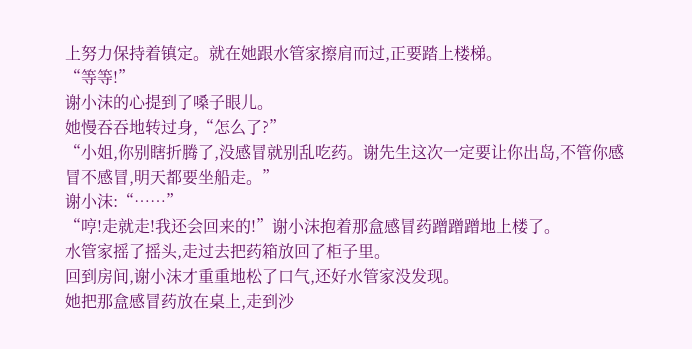上努力保持着镇定。就在她跟水管家擦肩而过,正要踏上楼梯。
“等等!”
谢小沫的心提到了嗓子眼儿。
她慢吞吞地转过身,“怎么了?”
“小姐,你别瞎折腾了,没感冒就别乱吃药。谢先生这次一定要让你出岛,不管你感冒不感冒,明天都要坐船走。”
谢小沫:“……”
“哼!走就走!我还会回来的!”谢小沫抱着那盒感冒药蹭蹭蹭地上楼了。
水管家摇了摇头,走过去把药箱放回了柜子里。
回到房间,谢小沫才重重地松了口气,还好水管家没发现。
她把那盒感冒药放在桌上,走到沙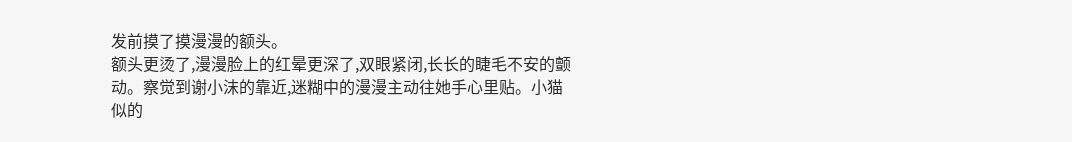发前摸了摸漫漫的额头。
额头更烫了,漫漫脸上的红晕更深了,双眼紧闭,长长的睫毛不安的颤动。察觉到谢小沫的靠近,迷糊中的漫漫主动往她手心里贴。小猫似的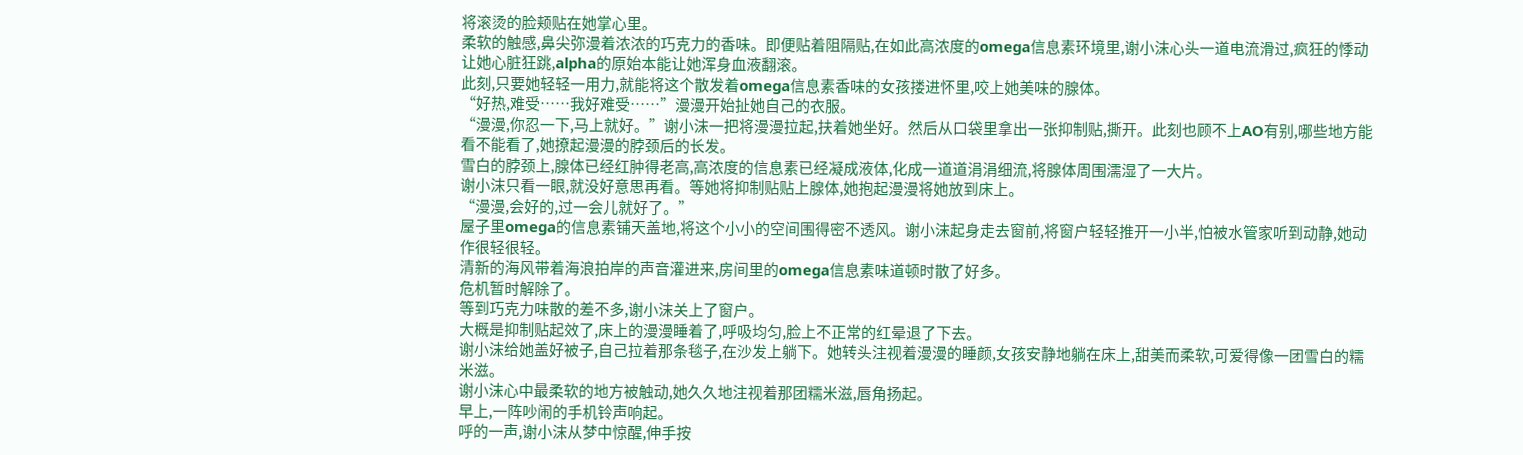将滚烫的脸颊贴在她掌心里。
柔软的触感,鼻尖弥漫着浓浓的巧克力的香味。即便贴着阻隔贴,在如此高浓度的omega信息素环境里,谢小沫心头一道电流滑过,疯狂的悸动让她心脏狂跳,alpha的原始本能让她浑身血液翻滚。
此刻,只要她轻轻一用力,就能将这个散发着omega信息素香味的女孩搂进怀里,咬上她美味的腺体。
“好热,难受……我好难受……”漫漫开始扯她自己的衣服。
“漫漫,你忍一下,马上就好。”谢小沫一把将漫漫拉起,扶着她坐好。然后从口袋里拿出一张抑制贴,撕开。此刻也顾不上AO有别,哪些地方能看不能看了,她撩起漫漫的脖颈后的长发。
雪白的脖颈上,腺体已经红肿得老高,高浓度的信息素已经凝成液体,化成一道道涓涓细流,将腺体周围濡湿了一大片。
谢小沫只看一眼,就没好意思再看。等她将抑制贴贴上腺体,她抱起漫漫将她放到床上。
“漫漫,会好的,过一会儿就好了。”
屋子里omega的信息素铺天盖地,将这个小小的空间围得密不透风。谢小沫起身走去窗前,将窗户轻轻推开一小半,怕被水管家听到动静,她动作很轻很轻。
清新的海风带着海浪拍岸的声音灌进来,房间里的omega信息素味道顿时散了好多。
危机暂时解除了。
等到巧克力味散的差不多,谢小沫关上了窗户。
大概是抑制贴起效了,床上的漫漫睡着了,呼吸均匀,脸上不正常的红晕退了下去。
谢小沫给她盖好被子,自己拉着那条毯子,在沙发上躺下。她转头注视着漫漫的睡颜,女孩安静地躺在床上,甜美而柔软,可爱得像一团雪白的糯米滋。
谢小沫心中最柔软的地方被触动,她久久地注视着那团糯米滋,唇角扬起。
早上,一阵吵闹的手机铃声响起。
呼的一声,谢小沫从梦中惊醒,伸手按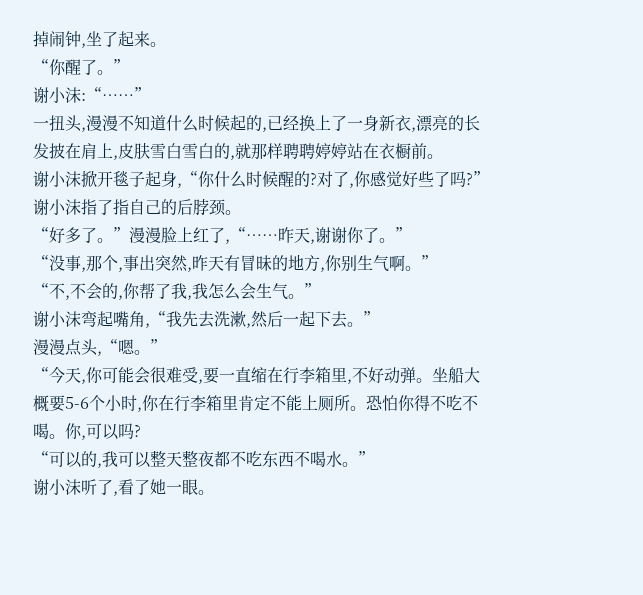掉闹钟,坐了起来。
“你醒了。”
谢小沫:“……”
一扭头,漫漫不知道什么时候起的,已经换上了一身新衣,漂亮的长发披在肩上,皮肤雪白雪白的,就那样聘聘婷婷站在衣橱前。
谢小沫掀开毯子起身,“你什么时候醒的?对了,你感觉好些了吗?”谢小沫指了指自己的后脖颈。
“好多了。”漫漫脸上红了,“……昨天,谢谢你了。”
“没事,那个,事出突然,昨天有冒昧的地方,你别生气啊。”
“不,不会的,你帮了我,我怎么会生气。”
谢小沫弯起嘴角,“我先去洗漱,然后一起下去。”
漫漫点头,“嗯。”
“今天,你可能会很难受,要一直缩在行李箱里,不好动弹。坐船大概要5-6个小时,你在行李箱里肯定不能上厕所。恐怕你得不吃不喝。你,可以吗?
“可以的,我可以整天整夜都不吃东西不喝水。”
谢小沫听了,看了她一眼。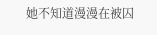她不知道漫漫在被囚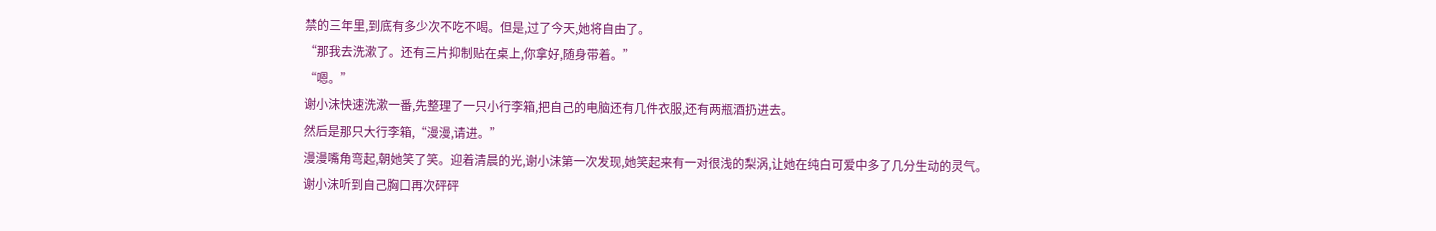禁的三年里,到底有多少次不吃不喝。但是,过了今天,她将自由了。
“那我去洗漱了。还有三片抑制贴在桌上,你拿好,随身带着。”
“嗯。”
谢小沫快速洗漱一番,先整理了一只小行李箱,把自己的电脑还有几件衣服,还有两瓶酒扔进去。
然后是那只大行李箱,“漫漫,请进。”
漫漫嘴角弯起,朝她笑了笑。迎着清晨的光,谢小沫第一次发现,她笑起来有一对很浅的梨涡,让她在纯白可爱中多了几分生动的灵气。
谢小沫听到自己胸口再次砰砰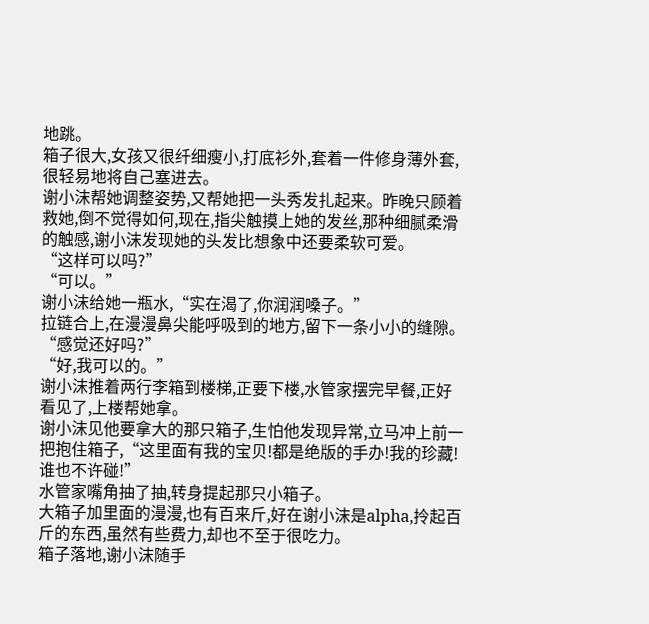地跳。
箱子很大,女孩又很纤细瘦小,打底衫外,套着一件修身薄外套,很轻易地将自己塞进去。
谢小沫帮她调整姿势,又帮她把一头秀发扎起来。昨晚只顾着救她,倒不觉得如何,现在,指尖触摸上她的发丝,那种细腻柔滑的触感,谢小沫发现她的头发比想象中还要柔软可爱。
“这样可以吗?”
“可以。”
谢小沫给她一瓶水,“实在渴了,你润润嗓子。”
拉链合上,在漫漫鼻尖能呼吸到的地方,留下一条小小的缝隙。
“感觉还好吗?”
“好,我可以的。”
谢小沫推着两行李箱到楼梯,正要下楼,水管家摆完早餐,正好看见了,上楼帮她拿。
谢小沫见他要拿大的那只箱子,生怕他发现异常,立马冲上前一把抱住箱子,“这里面有我的宝贝!都是绝版的手办!我的珍藏!谁也不许碰!”
水管家嘴角抽了抽,转身提起那只小箱子。
大箱子加里面的漫漫,也有百来斤,好在谢小沫是alpha,拎起百斤的东西,虽然有些费力,却也不至于很吃力。
箱子落地,谢小沫随手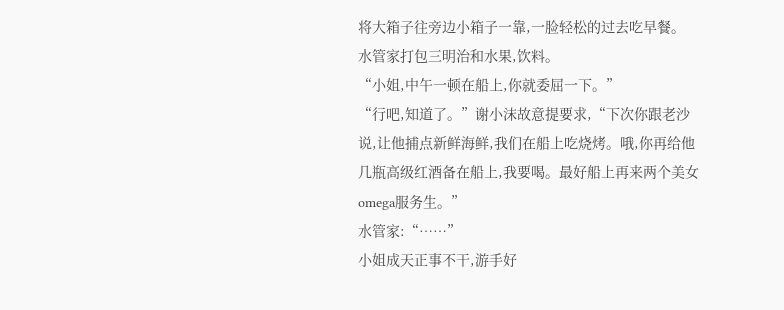将大箱子往旁边小箱子一靠,一脸轻松的过去吃早餐。
水管家打包三明治和水果,饮料。
“小姐,中午一顿在船上,你就委屈一下。”
“行吧,知道了。”谢小沫故意提要求,“下次你跟老沙说,让他捕点新鲜海鲜,我们在船上吃烧烤。哦,你再给他几瓶高级红酒备在船上,我要喝。最好船上再来两个美女omega服务生。”
水管家:“……”
小姐成天正事不干,游手好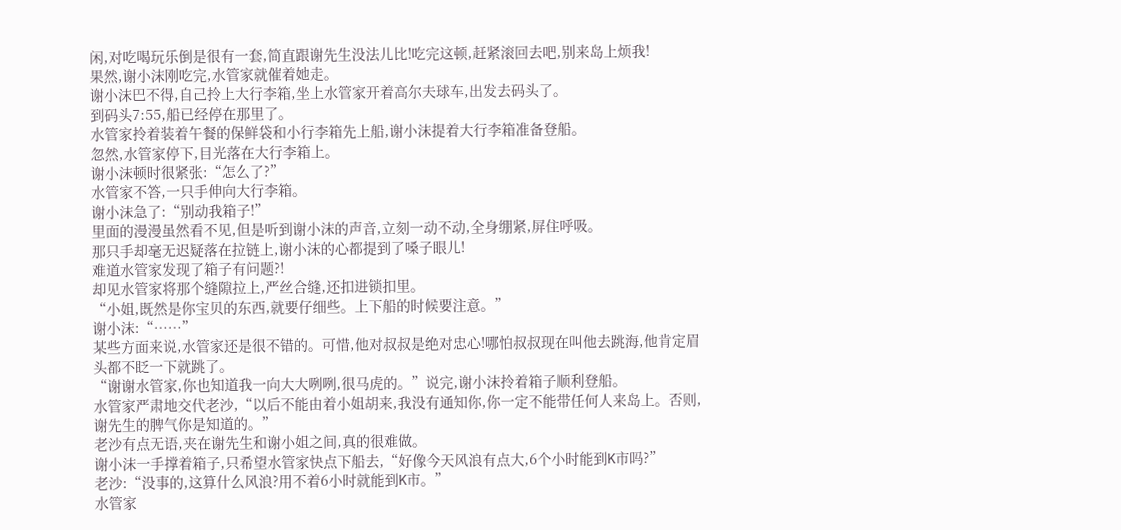闲,对吃喝玩乐倒是很有一套,简直跟谢先生没法儿比!吃完这顿,赶紧滚回去吧,别来岛上烦我!
果然,谢小沫刚吃完,水管家就催着她走。
谢小沫巴不得,自己拎上大行李箱,坐上水管家开着高尔夫球车,出发去码头了。
到码头7:55,船已经停在那里了。
水管家拎着装着午餐的保鲜袋和小行李箱先上船,谢小沫提着大行李箱准备登船。
忽然,水管家停下,目光落在大行李箱上。
谢小沫顿时很紧张:“怎么了?”
水管家不答,一只手伸向大行李箱。
谢小沫急了:“别动我箱子!”
里面的漫漫虽然看不见,但是听到谢小沫的声音,立刻一动不动,全身绷紧,屏住呼吸。
那只手却毫无迟疑落在拉链上,谢小沫的心都提到了嗓子眼儿!
难道水管家发现了箱子有问题?!
却见水管家将那个缝隙拉上,严丝合缝,还扣进锁扣里。
“小姐,既然是你宝贝的东西,就要仔细些。上下船的时候要注意。”
谢小沫:“……”
某些方面来说,水管家还是很不错的。可惜,他对叔叔是绝对忠心!哪怕叔叔现在叫他去跳海,他肯定眉头都不眨一下就跳了。
“谢谢水管家,你也知道我一向大大咧咧,很马虎的。”说完,谢小沫拎着箱子顺利登船。
水管家严肃地交代老沙,“以后不能由着小姐胡来,我没有通知你,你一定不能带任何人来岛上。否则,谢先生的脾气你是知道的。”
老沙有点无语,夹在谢先生和谢小姐之间,真的很难做。
谢小沫一手撑着箱子,只希望水管家快点下船去,“好像今天风浪有点大,6个小时能到K市吗?”
老沙:“没事的,这算什么风浪?用不着6小时就能到K市。”
水管家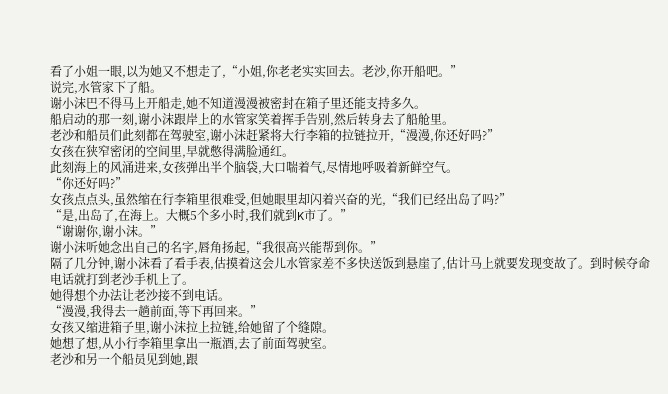看了小姐一眼,以为她又不想走了,“小姐,你老老实实回去。老沙,你开船吧。”
说完,水管家下了船。
谢小沫巴不得马上开船走,她不知道漫漫被密封在箱子里还能支持多久。
船启动的那一刻,谢小沫跟岸上的水管家笑着挥手告别,然后转身去了船舱里。
老沙和船员们此刻都在驾驶室,谢小沫赶紧将大行李箱的拉链拉开,“漫漫,你还好吗?”
女孩在狭窄密闭的空间里,早就憋得满脸通红。
此刻海上的风涌进来,女孩弹出半个脑袋,大口喘着气,尽情地呼吸着新鲜空气。
“你还好吗?”
女孩点点头,虽然缩在行李箱里很难受,但她眼里却闪着兴奋的光,“我们已经出岛了吗?”
“是,出岛了,在海上。大概5个多小时,我们就到K市了。”
“谢谢你,谢小沫。”
谢小沫听她念出自己的名字,唇角扬起,“我很高兴能帮到你。”
隔了几分钟,谢小沫看了看手表,估摸着这会儿水管家差不多快送饭到悬崖了,估计马上就要发现变故了。到时候夺命电话就打到老沙手机上了。
她得想个办法让老沙接不到电话。
“漫漫,我得去一趟前面,等下再回来。”
女孩又缩进箱子里,谢小沫拉上拉链,给她留了个缝隙。
她想了想,从小行李箱里拿出一瓶酒,去了前面驾驶室。
老沙和另一个船员见到她,跟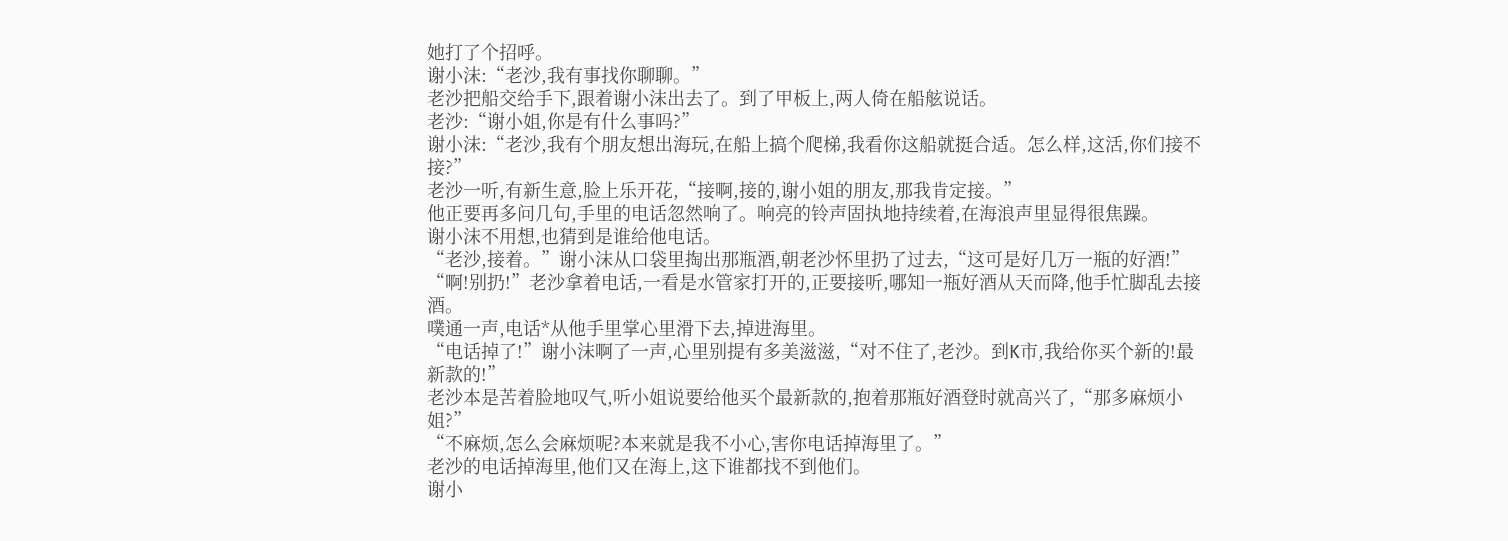她打了个招呼。
谢小沫:“老沙,我有事找你聊聊。”
老沙把船交给手下,跟着谢小沫出去了。到了甲板上,两人倚在船舷说话。
老沙:“谢小姐,你是有什么事吗?”
谢小沫:“老沙,我有个朋友想出海玩,在船上搞个爬梯,我看你这船就挺合适。怎么样,这活,你们接不接?”
老沙一听,有新生意,脸上乐开花,“接啊,接的,谢小姐的朋友,那我肯定接。”
他正要再多问几句,手里的电话忽然响了。响亮的铃声固执地持续着,在海浪声里显得很焦躁。
谢小沫不用想,也猜到是谁给他电话。
“老沙,接着。”谢小沫从口袋里掏出那瓶酒,朝老沙怀里扔了过去,“这可是好几万一瓶的好酒!”
“啊!别扔!”老沙拿着电话,一看是水管家打开的,正要接听,哪知一瓶好酒从天而降,他手忙脚乱去接酒。
噗通一声,电话*从他手里掌心里滑下去,掉进海里。
“电话掉了!”谢小沫啊了一声,心里别提有多美滋滋,“对不住了,老沙。到K市,我给你买个新的!最新款的!”
老沙本是苦着脸地叹气,听小姐说要给他买个最新款的,抱着那瓶好酒登时就高兴了,“那多麻烦小姐?”
“不麻烦,怎么会麻烦呢?本来就是我不小心,害你电话掉海里了。”
老沙的电话掉海里,他们又在海上,这下谁都找不到他们。
谢小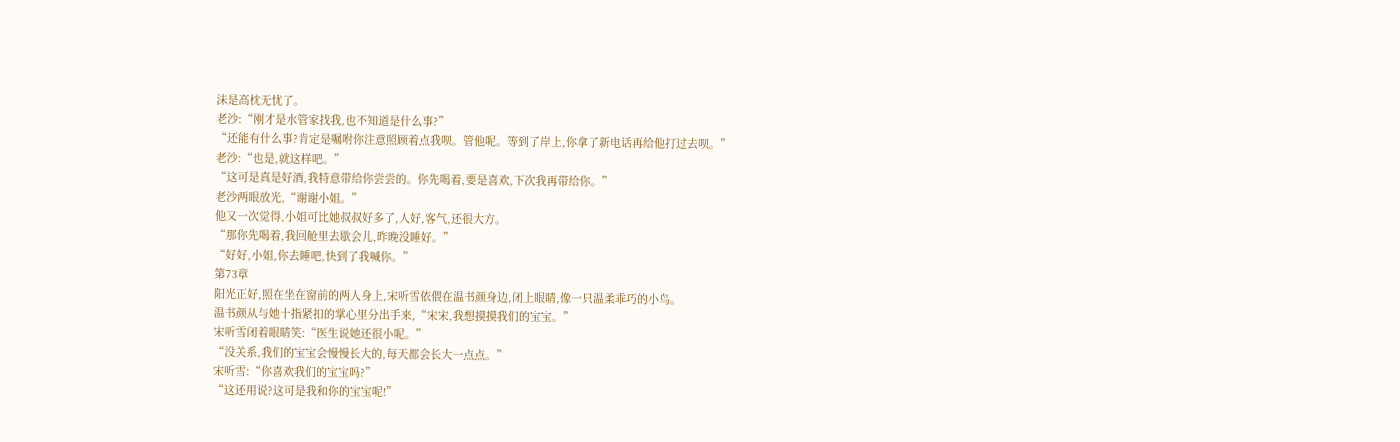沫是高枕无忧了。
老沙:“刚才是水管家找我,也不知道是什么事?”
“还能有什么事?肯定是嘱咐你注意照顾着点我呗。管他呢。等到了岸上,你拿了新电话再给他打过去呗。”
老沙:“也是,就这样吧。”
“这可是真是好酒,我特意带给你尝尝的。你先喝着,要是喜欢,下次我再带给你。”
老沙两眼放光,“谢谢小姐。”
他又一次觉得,小姐可比她叔叔好多了,人好,客气,还很大方。
“那你先喝着,我回舱里去歇会儿,昨晚没睡好。”
“好好,小姐,你去睡吧,快到了我喊你。”
第73章
阳光正好,照在坐在窗前的两人身上,宋听雪依偎在温书颜身边,闭上眼睛,像一只温柔乖巧的小鸟。
温书颜从与她十指紧扣的掌心里分出手来,“宋宋,我想摸摸我们的宝宝。”
宋听雪闭着眼睛笑:“医生说她还很小呢。”
“没关系,我们的宝宝会慢慢长大的,每天都会长大一点点。”
宋听雪:“你喜欢我们的宝宝吗?”
“这还用说?这可是我和你的宝宝呢!”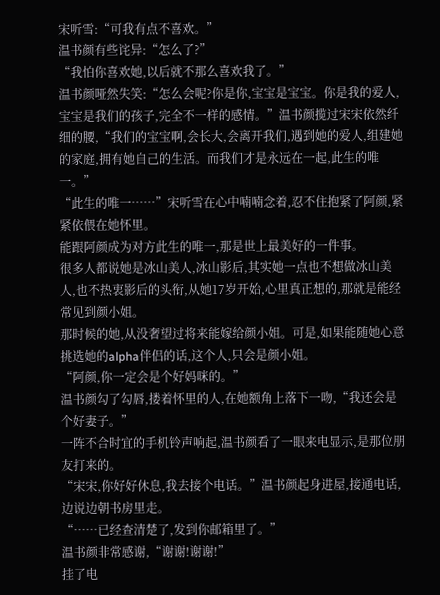宋听雪:“可我有点不喜欢。”
温书颜有些诧异:“怎么了?”
“我怕你喜欢她,以后就不那么喜欢我了。”
温书颜哑然失笑:“怎么会呢?你是你,宝宝是宝宝。你是我的爱人,宝宝是我们的孩子,完全不一样的感情。”温书颜揽过宋宋依然纤细的腰,“我们的宝宝啊,会长大,会离开我们,遇到她的爱人,组建她的家庭,拥有她自己的生活。而我们才是永远在一起,此生的唯一。”
“此生的唯一……”宋听雪在心中喃喃念着,忍不住抱紧了阿颜,紧紧依偎在她怀里。
能跟阿颜成为对方此生的唯一,那是世上最美好的一件事。
很多人都说她是冰山美人,冰山影后,其实她一点也不想做冰山美人,也不热衷影后的头衔,从她17岁开始,心里真正想的,那就是能经常见到颜小姐。
那时候的她,从没奢望过将来能嫁给颜小姐。可是,如果能随她心意挑选她的alpha伴侣的话,这个人,只会是颜小姐。
“阿颜,你一定会是个好妈咪的。”
温书颜勾了勾唇,搂着怀里的人,在她额角上落下一吻,“我还会是个好妻子。”
一阵不合时宜的手机铃声响起,温书颜看了一眼来电显示,是那位朋友打来的。
“宋宋,你好好休息,我去接个电话。”温书颜起身进屋,接通电话,边说边朝书房里走。
“……已经查清楚了,发到你邮箱里了。”
温书颜非常感谢,“谢谢!谢谢!”
挂了电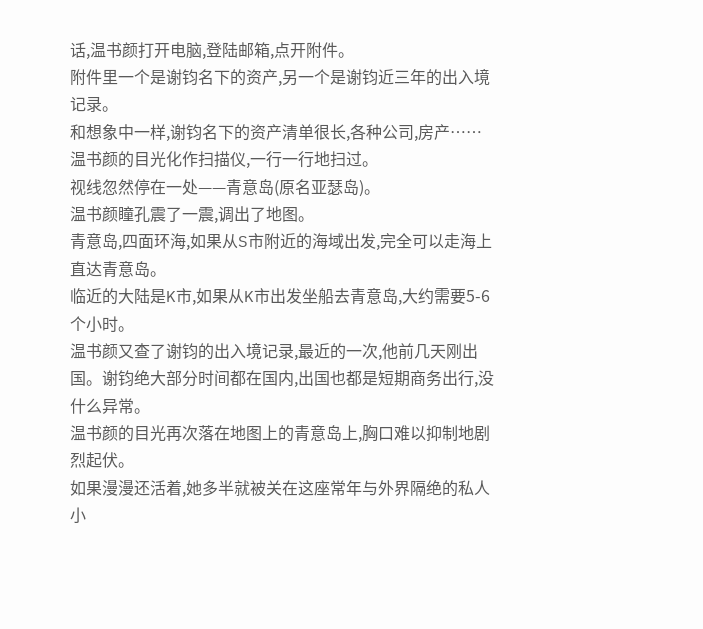话,温书颜打开电脑,登陆邮箱,点开附件。
附件里一个是谢钧名下的资产,另一个是谢钧近三年的出入境记录。
和想象中一样,谢钧名下的资产清单很长,各种公司,房产……
温书颜的目光化作扫描仪,一行一行地扫过。
视线忽然停在一处——青意岛(原名亚瑟岛)。
温书颜瞳孔震了一震,调出了地图。
青意岛,四面环海,如果从S市附近的海域出发,完全可以走海上直达青意岛。
临近的大陆是K市,如果从K市出发坐船去青意岛,大约需要5-6个小时。
温书颜又查了谢钧的出入境记录,最近的一次,他前几天刚出国。谢钧绝大部分时间都在国内,出国也都是短期商务出行,没什么异常。
温书颜的目光再次落在地图上的青意岛上,胸口难以抑制地剧烈起伏。
如果漫漫还活着,她多半就被关在这座常年与外界隔绝的私人小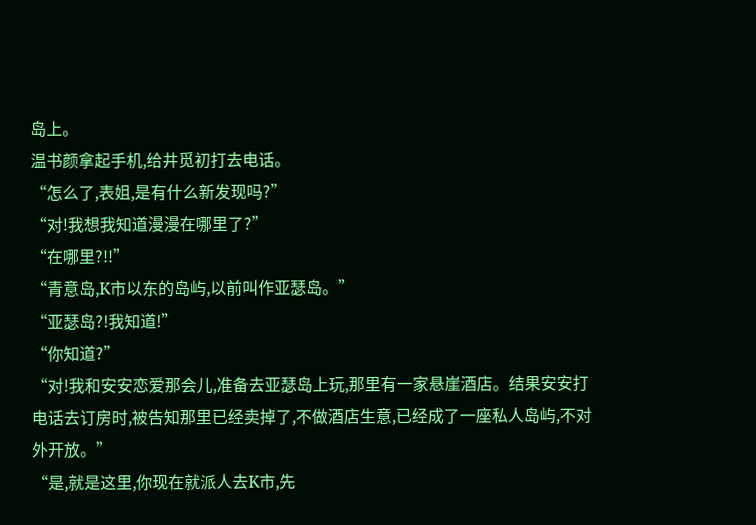岛上。
温书颜拿起手机,给井觅初打去电话。
“怎么了,表姐,是有什么新发现吗?”
“对!我想我知道漫漫在哪里了?”
“在哪里?!!”
“青意岛,K市以东的岛屿,以前叫作亚瑟岛。”
“亚瑟岛?!我知道!”
“你知道?”
“对!我和安安恋爱那会儿,准备去亚瑟岛上玩,那里有一家悬崖酒店。结果安安打电话去订房时,被告知那里已经卖掉了,不做酒店生意,已经成了一座私人岛屿,不对外开放。”
“是,就是这里,你现在就派人去K市,先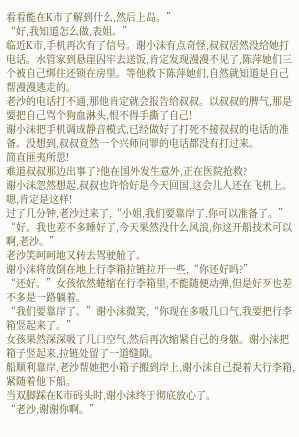看看能在K市了解到什么,然后上岛。”
“好,我知道怎么做,表姐。”
临近K市,手机再次有了信号。谢小沫有点奇怪,叔叔居然没给她打电话。水管家到悬崖囚牢去送饭,肯定发现漫漫不见了,陈萍她们三个被自己绑住还锁在房里。等他救下陈萍她们,自然就知道是自己帮漫漫逃走的。
老沙的电话打不通,那他肯定就会报告给叔叔。以叔叔的脾气,那是要把自己骂个狗血淋头,恨不得手撕了自己!
谢小沫把手机调成静音模式,已经做好了打死不接叔叔的电话的准备。没想到,叔叔竟然一个兴师问罪的电话都没有打过来。
简直匪夷所思!
难道叔叔那边出事了?他在国外发生意外,正在医院抢救?
谢小沫忽然想起,叔叔也许恰好是今天回国,这会儿人还在飞机上。
嗯,肯定是这样!
过了几分钟,老沙过来了,“小姐,我们要靠岸了,你可以准备了。”
“好。我也差不多睡好了,今天果然没什么风浪,你这开船技术可以啊,老沙。”
老沙笑呵呵地又转去驾驶舱了。
谢小沫将放倒在地上行李箱拉链拉开一些,“你还好吗?”
“还好。”女孩依然蜷缩在行李箱里,不能随便动弹,但是好歹也差不多是一路躺着。
“我们要靠岸了。”谢小沫微笑,“你现在多吸几口气,我要把行李箱竖起来了。”
女孩果然深深吸了几口空气,然后再次缩紧自己的身躯。谢小沫把箱子竖起来,拉链处留了一道缝隙。
船顺利靠岸,老沙帮她把小箱子搬到岸上,谢小沫自己提着大行李箱,紧随着他下船。
当双脚踩在K市码头时,谢小沫终于彻底放心了。
“老沙,谢谢你啊。”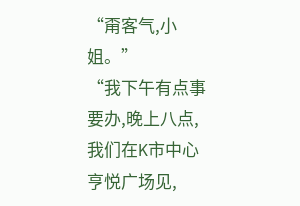“甭客气,小姐。”
“我下午有点事要办,晚上八点,我们在K市中心亨悦广场见,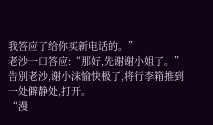我答应了给你买新电话的。”
老沙一口答应:“那好,先谢谢小姐了。”
告别老沙,谢小沫愉快极了,将行李箱推到一处僻静处,打开。
“漫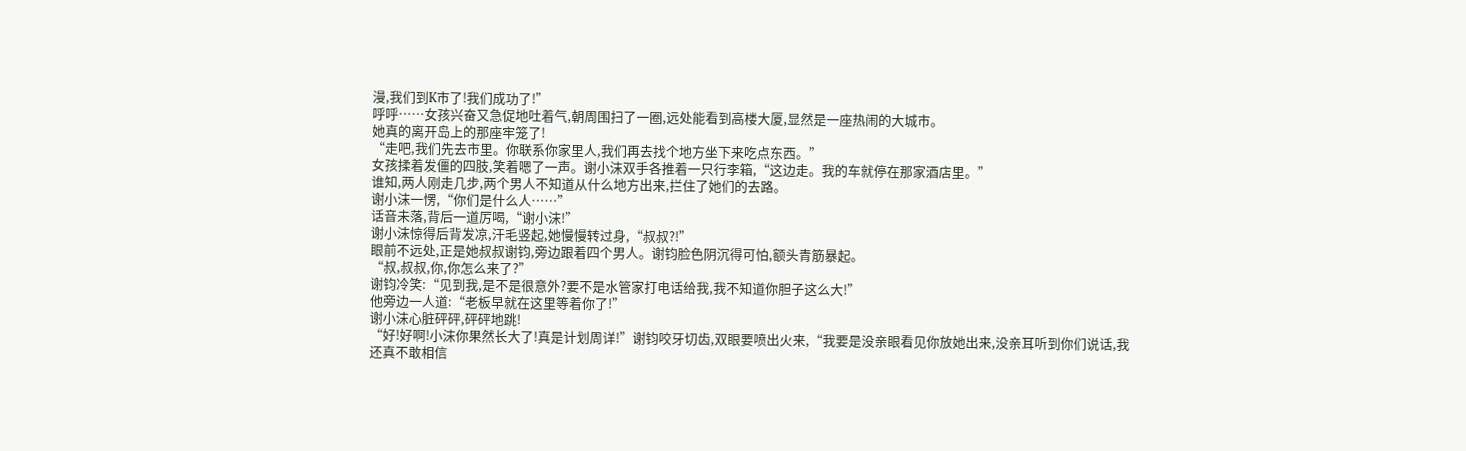漫,我们到K市了!我们成功了!”
呼呼……女孩兴奋又急促地吐着气,朝周围扫了一圈,远处能看到高楼大厦,显然是一座热闹的大城市。
她真的离开岛上的那座牢笼了!
“走吧,我们先去市里。你联系你家里人,我们再去找个地方坐下来吃点东西。”
女孩揉着发僵的四肢,笑着嗯了一声。谢小沫双手各推着一只行李箱,“这边走。我的车就停在那家酒店里。”
谁知,两人刚走几步,两个男人不知道从什么地方出来,拦住了她们的去路。
谢小沫一愣,“你们是什么人……”
话音未落,背后一道厉喝,“谢小沫!”
谢小沫惊得后背发凉,汗毛竖起,她慢慢转过身,“叔叔?!”
眼前不远处,正是她叔叔谢钧,旁边跟着四个男人。谢钧脸色阴沉得可怕,额头青筋暴起。
“叔,叔叔,你,你怎么来了?”
谢钧冷笑:“见到我,是不是很意外?要不是水管家打电话给我,我不知道你胆子这么大!”
他旁边一人道:“老板早就在这里等着你了!”
谢小沫心脏砰砰,砰砰地跳!
“好!好啊!小沫你果然长大了!真是计划周详!”谢钧咬牙切齿,双眼要喷出火来,“我要是没亲眼看见你放她出来,没亲耳听到你们说话,我还真不敢相信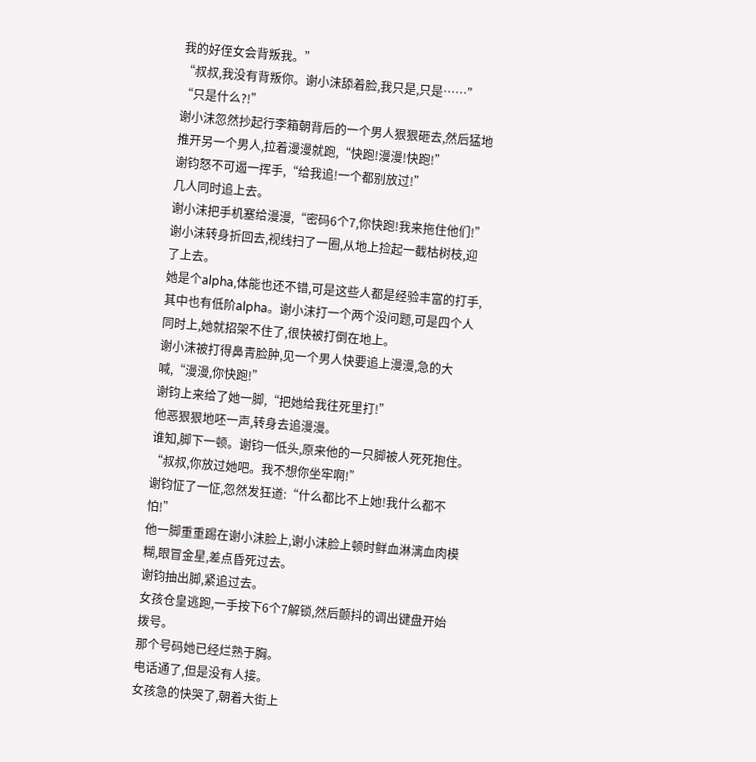我的好侄女会背叛我。”
“叔叔,我没有背叛你。谢小沫舔着脸,我只是,只是……”
“只是什么?!”
谢小沫忽然抄起行李箱朝背后的一个男人狠狠砸去,然后猛地推开另一个男人,拉着漫漫就跑,“快跑!漫漫!快跑!”
谢钧怒不可遏一挥手,“给我追!一个都别放过!”
几人同时追上去。
谢小沫把手机塞给漫漫,“密码6个7,你快跑!我来拖住他们!”
谢小沫转身折回去,视线扫了一圈,从地上捡起一截枯树枝,迎了上去。
她是个alpha,体能也还不错,可是这些人都是经验丰富的打手,其中也有低阶alpha。谢小沫打一个两个没问题,可是四个人同时上,她就招架不住了,很快被打倒在地上。
谢小沫被打得鼻青脸肿,见一个男人快要追上漫漫,急的大喊,“漫漫,你快跑!”
谢钧上来给了她一脚,“把她给我往死里打!”
他恶狠狠地呸一声,转身去追漫漫。
谁知,脚下一顿。谢钧一低头,原来他的一只脚被人死死抱住。
“叔叔,你放过她吧。我不想你坐牢啊!”
谢钧怔了一怔,忽然发狂道:“什么都比不上她!我什么都不怕!”
他一脚重重踢在谢小沫脸上,谢小沫脸上顿时鲜血淋漓血肉模糊,眼冒金星,差点昏死过去。
谢钧抽出脚,紧追过去。
女孩仓皇逃跑,一手按下6个7解锁,然后颤抖的调出键盘开始拨号。
那个号码她已经烂熟于胸。
电话通了,但是没有人接。
女孩急的快哭了,朝着大街上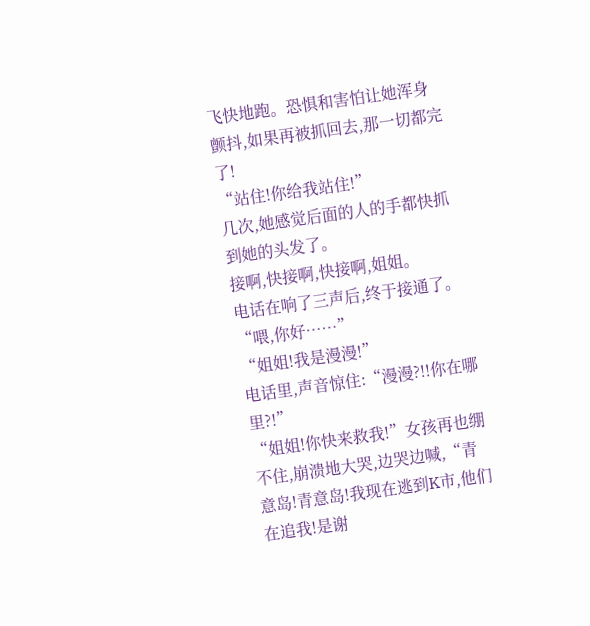飞快地跑。恐惧和害怕让她浑身颤抖,如果再被抓回去,那一切都完了!
“站住!你给我站住!”
几次,她感觉后面的人的手都快抓到她的头发了。
接啊,快接啊,快接啊,姐姐。
电话在响了三声后,终于接通了。
“喂,你好……”
“姐姐!我是漫漫!”
电话里,声音惊住:“漫漫?!!你在哪里?!”
“姐姐!你快来救我!”女孩再也绷不住,崩溃地大哭,边哭边喊,“青意岛!青意岛!我现在逃到K市,他们在追我!是谢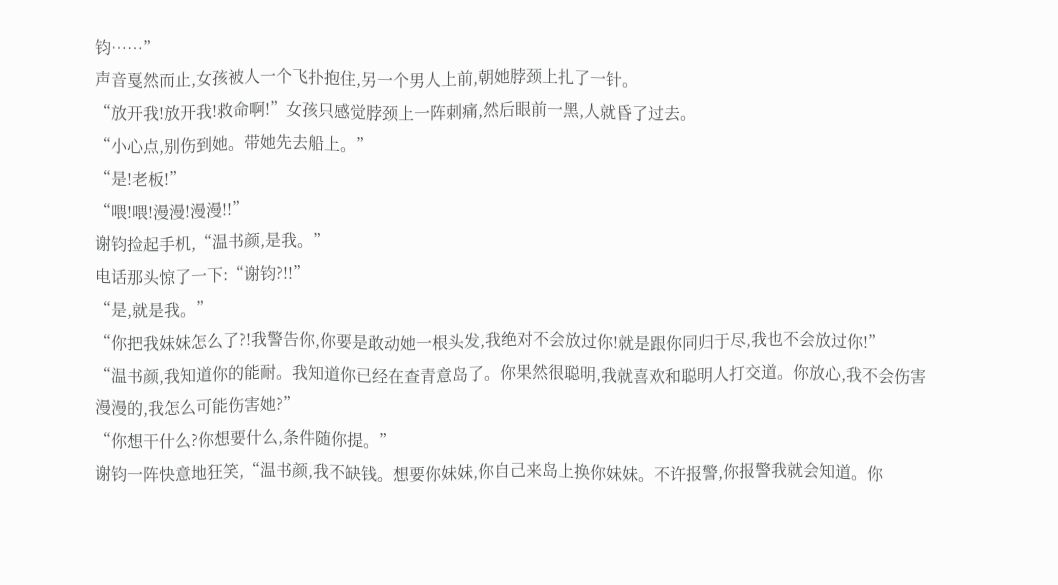钧……”
声音戛然而止,女孩被人一个飞扑抱住,另一个男人上前,朝她脖颈上扎了一针。
“放开我!放开我!救命啊!”女孩只感觉脖颈上一阵刺痛,然后眼前一黑,人就昏了过去。
“小心点,别伤到她。带她先去船上。”
“是!老板!”
“喂!喂!漫漫!漫漫!!”
谢钧捡起手机,“温书颜,是我。”
电话那头惊了一下:“谢钧?!!”
“是,就是我。”
“你把我妹妹怎么了?!我警告你,你要是敢动她一根头发,我绝对不会放过你!就是跟你同归于尽,我也不会放过你!”
“温书颜,我知道你的能耐。我知道你已经在查青意岛了。你果然很聪明,我就喜欢和聪明人打交道。你放心,我不会伤害漫漫的,我怎么可能伤害她?”
“你想干什么?你想要什么,条件随你提。”
谢钧一阵快意地狂笑,“温书颜,我不缺钱。想要你妹妹,你自己来岛上换你妹妹。不许报警,你报警我就会知道。你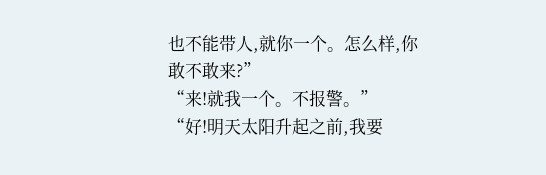也不能带人,就你一个。怎么样,你敢不敢来?”
“来!就我一个。不报警。”
“好!明天太阳升起之前,我要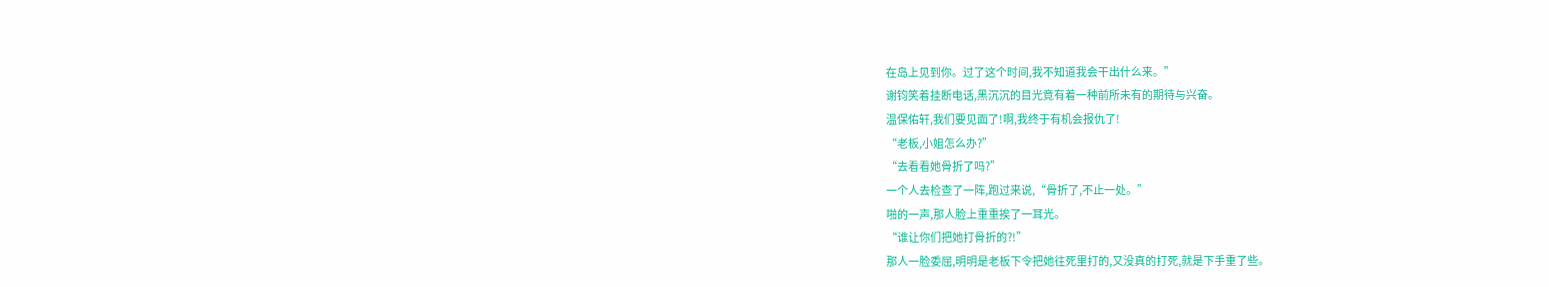在岛上见到你。过了这个时间,我不知道我会干出什么来。”
谢钧笑着挂断电话,黑沉沉的目光竟有着一种前所未有的期待与兴奋。
温保佑轩,我们要见面了!啊,我终于有机会报仇了!
“老板,小姐怎么办?”
“去看看她骨折了吗?”
一个人去检查了一阵,跑过来说,“骨折了,不止一处。”
啪的一声,那人脸上重重挨了一耳光。
“谁让你们把她打骨折的?!”
那人一脸委屈,明明是老板下令把她往死里打的,又没真的打死,就是下手重了些。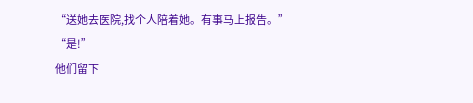“送她去医院,找个人陪着她。有事马上报告。”
“是!”
他们留下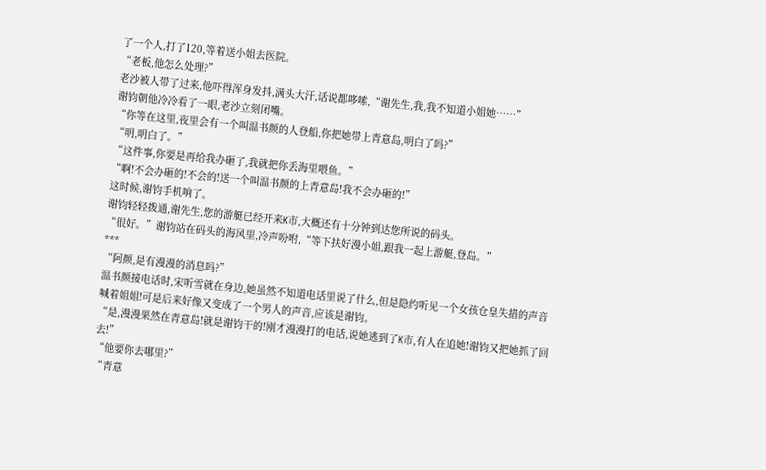了一个人,打了120,等着送小姐去医院。
“老板,他怎么处理?”
老沙被人带了过来,他吓得浑身发抖,满头大汗,话说都哆嗦,“谢先生,我,我不知道小姐她……”
谢钧朝他冷冷看了一眼,老沙立刻闭嘴。
“你等在这里,夜里会有一个叫温书颜的人登船,你把她带上青意岛,明白了吗?”
“明,明白了。”
“这件事,你要是再给我办砸了,我就把你丢海里喂鱼。”
“啊!不会办砸的!不会的!送一个叫温书颜的上青意岛!我不会办砸的!”
这时候,谢钧手机响了。
谢钧轻轻拨通,谢先生,您的游艇已经开来K市,大概还有十分钟到达您所说的码头。
“很好。”谢钧站在码头的海风里,冷声吩咐,“等下扶好漫小姐,跟我一起上游艇,登岛。”
***
“阿颜,是有漫漫的消息吗?”
温书颜接电话时,宋听雪就在身边,她虽然不知道电话里说了什么,但是隐约听见一个女孩仓皇失措的声音喊着姐姐!可是后来好像又变成了一个男人的声音,应该是谢钧。
“是,漫漫果然在青意岛!就是谢钧干的!刚才漫漫打的电话,说她逃到了K市,有人在追她!谢钧又把她抓了回去!”
“他要你去哪里?”
“青意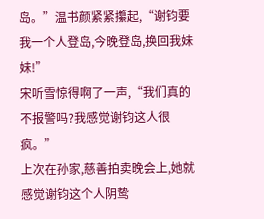岛。”温书颜紧紧攥起,“谢钧要我一个人登岛,今晚登岛,换回我妹妹!”
宋听雪惊得啊了一声,“我们真的不报警吗?我感觉谢钧这人很疯。”
上次在孙家,慈善拍卖晚会上,她就感觉谢钧这个人阴鸷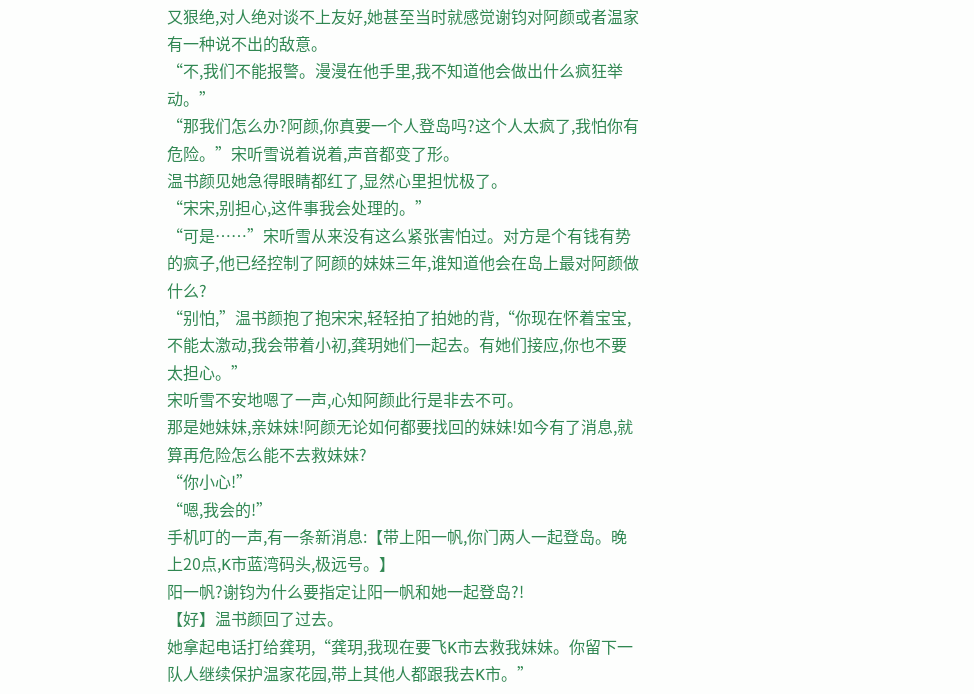又狠绝,对人绝对谈不上友好,她甚至当时就感觉谢钧对阿颜或者温家有一种说不出的敌意。
“不,我们不能报警。漫漫在他手里,我不知道他会做出什么疯狂举动。”
“那我们怎么办?阿颜,你真要一个人登岛吗?这个人太疯了,我怕你有危险。”宋听雪说着说着,声音都变了形。
温书颜见她急得眼睛都红了,显然心里担忧极了。
“宋宋,别担心,这件事我会处理的。”
“可是……”宋听雪从来没有这么紧张害怕过。对方是个有钱有势的疯子,他已经控制了阿颜的妹妹三年,谁知道他会在岛上最对阿颜做什么?
“别怕,”温书颜抱了抱宋宋,轻轻拍了拍她的背,“你现在怀着宝宝,不能太激动,我会带着小初,龚玥她们一起去。有她们接应,你也不要太担心。”
宋听雪不安地嗯了一声,心知阿颜此行是非去不可。
那是她妹妹,亲妹妹!阿颜无论如何都要找回的妹妹!如今有了消息,就算再危险怎么能不去救妹妹?
“你小心!”
“嗯,我会的!”
手机叮的一声,有一条新消息:【带上阳一帆,你门两人一起登岛。晚上20点,K市蓝湾码头,极远号。】
阳一帆?谢钧为什么要指定让阳一帆和她一起登岛?!
【好】温书颜回了过去。
她拿起电话打给龚玥,“龚玥,我现在要飞K市去救我妹妹。你留下一队人继续保护温家花园,带上其他人都跟我去K市。”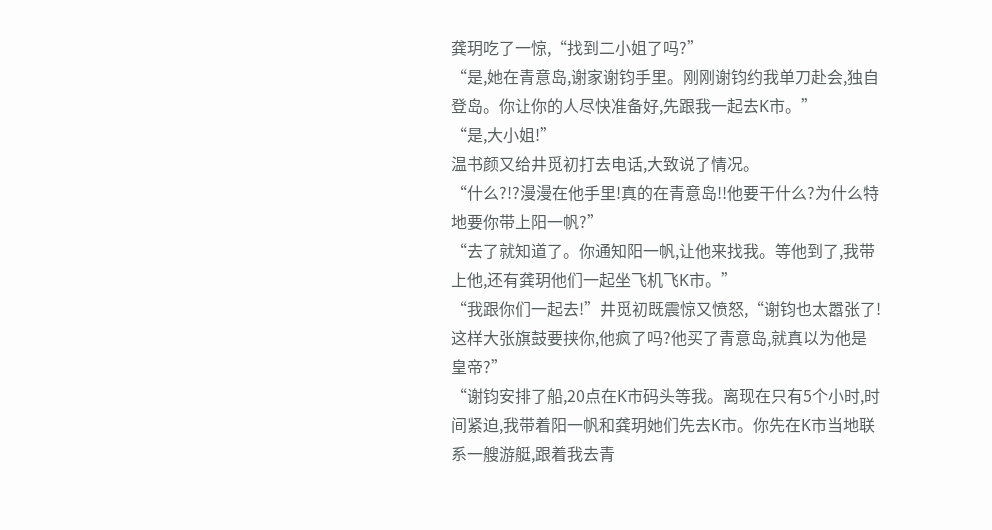龚玥吃了一惊,“找到二小姐了吗?”
“是,她在青意岛,谢家谢钧手里。刚刚谢钧约我单刀赴会,独自登岛。你让你的人尽快准备好,先跟我一起去K市。”
“是,大小姐!”
温书颜又给井觅初打去电话,大致说了情况。
“什么?!?漫漫在他手里!真的在青意岛!!他要干什么?为什么特地要你带上阳一帆?”
“去了就知道了。你通知阳一帆,让他来找我。等他到了,我带上他,还有龚玥他们一起坐飞机飞K市。”
“我跟你们一起去!”井觅初既震惊又愤怒,“谢钧也太嚣张了!这样大张旗鼓要挟你,他疯了吗?他买了青意岛,就真以为他是皇帝?”
“谢钧安排了船,20点在K市码头等我。离现在只有5个小时,时间紧迫,我带着阳一帆和龚玥她们先去K市。你先在K市当地联系一艘游艇,跟着我去青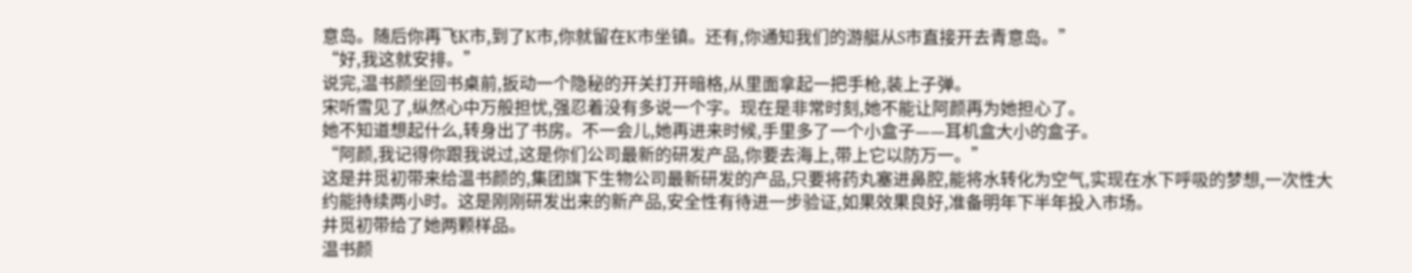意岛。随后你再飞K市,到了K市,你就留在K市坐镇。还有,你通知我们的游艇从S市直接开去青意岛。”
“好,我这就安排。”
说完,温书颜坐回书桌前,扳动一个隐秘的开关打开暗格,从里面拿起一把手枪,装上子弹。
宋听雪见了,纵然心中万般担忧,强忍着没有多说一个字。现在是非常时刻,她不能让阿颜再为她担心了。
她不知道想起什么,转身出了书房。不一会儿,她再进来时候,手里多了一个小盒子——耳机盒大小的盒子。
“阿颜,我记得你跟我说过,这是你们公司最新的研发产品,你要去海上,带上它以防万一。”
这是井觅初带来给温书颜的,集团旗下生物公司最新研发的产品,只要将药丸塞进鼻腔,能将水转化为空气,实现在水下呼吸的梦想,一次性大约能持续两小时。这是刚刚研发出来的新产品,安全性有待进一步验证,如果效果良好,准备明年下半年投入市场。
井觅初带给了她两颗样品。
温书颜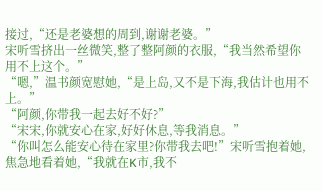接过,“还是老婆想的周到,谢谢老婆。”
宋听雪挤出一丝微笑,整了整阿颜的衣服,“我当然希望你用不上这个。”
“嗯,”温书颜宽慰她,“是上岛,又不是下海,我估计也用不上。”
“阿颜,你带我一起去好不好?”
“宋宋,你就安心在家,好好休息,等我消息。”
“你叫怎么能安心待在家里?你带我去吧!”宋听雪抱着她,焦急地看着她,“我就在K市,我不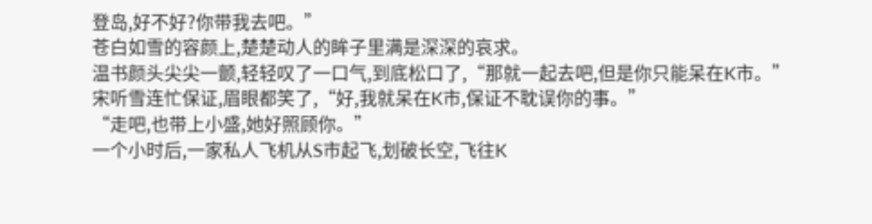登岛,好不好?你带我去吧。”
苍白如雪的容颜上,楚楚动人的眸子里满是深深的哀求。
温书颜头尖尖一颤,轻轻叹了一口气,到底松口了,“那就一起去吧,但是你只能呆在K市。”
宋听雪连忙保证,眉眼都笑了,“好,我就呆在K市,保证不耽误你的事。”
“走吧,也带上小盛,她好照顾你。”
一个小时后,一家私人飞机从S市起飞,划破长空,飞往K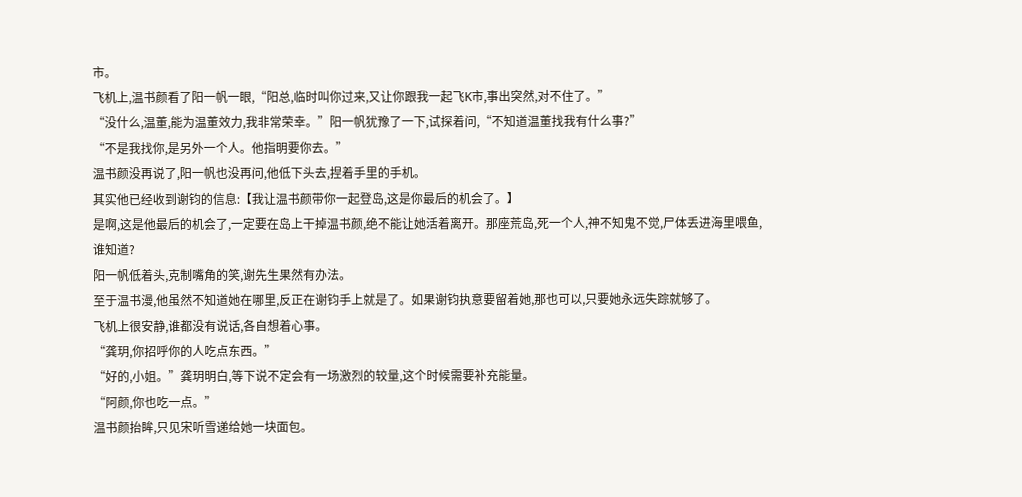市。
飞机上,温书颜看了阳一帆一眼,“阳总,临时叫你过来,又让你跟我一起飞K市,事出突然,对不住了。”
“没什么,温董,能为温董效力,我非常荣幸。”阳一帆犹豫了一下,试探着问,“不知道温董找我有什么事?”
“不是我找你,是另外一个人。他指明要你去。”
温书颜没再说了,阳一帆也没再问,他低下头去,捏着手里的手机。
其实他已经收到谢钧的信息:【我让温书颜带你一起登岛,这是你最后的机会了。】
是啊,这是他最后的机会了,一定要在岛上干掉温书颜,绝不能让她活着离开。那座荒岛,死一个人,神不知鬼不觉,尸体丢进海里喂鱼,谁知道?
阳一帆低着头,克制嘴角的笑,谢先生果然有办法。
至于温书漫,他虽然不知道她在哪里,反正在谢钧手上就是了。如果谢钧执意要留着她,那也可以,只要她永远失踪就够了。
飞机上很安静,谁都没有说话,各自想着心事。
“龚玥,你招呼你的人吃点东西。”
“好的,小姐。”龚玥明白,等下说不定会有一场激烈的较量,这个时候需要补充能量。
“阿颜,你也吃一点。”
温书颜抬眸,只见宋听雪递给她一块面包。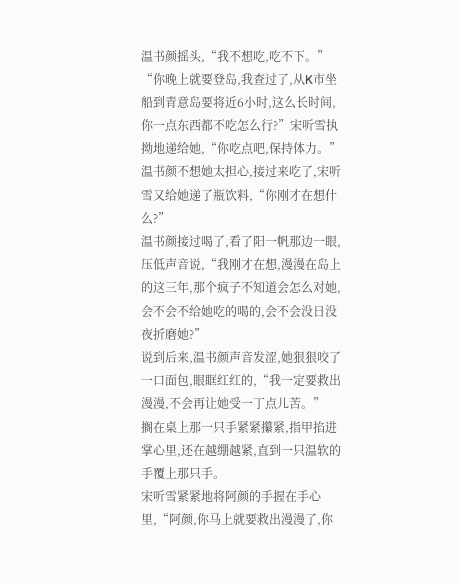温书颜摇头,“我不想吃,吃不下。”
“你晚上就要登岛,我查过了,从K市坐船到青意岛要将近6小时,这么长时间,你一点东西都不吃怎么行?”宋听雪执拗地递给她,“你吃点吧,保持体力。”
温书颜不想她太担心,接过来吃了,宋听雪又给她递了瓶饮料,“你刚才在想什么?”
温书颜接过喝了,看了阳一帆那边一眼,压低声音说,“我刚才在想,漫漫在岛上的这三年,那个疯子不知道会怎么对她,会不会不给她吃的喝的,会不会没日没夜折磨她?”
说到后来,温书颜声音发涩,她狠狠咬了一口面包,眼眶红红的,“我一定要救出漫漫,不会再让她受一丁点儿苦。”
搁在桌上那一只手紧紧攥紧,指甲掐进掌心里,还在越绷越紧,直到一只温软的手覆上那只手。
宋听雪紧紧地将阿颜的手握在手心里,“阿颜,你马上就要救出漫漫了,你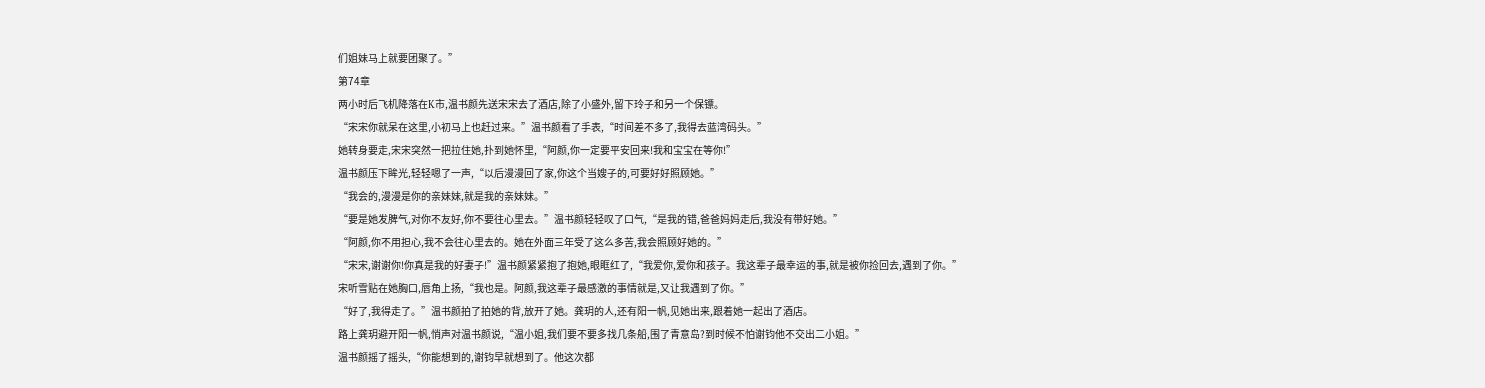们姐妹马上就要团聚了。”
第74章
两小时后飞机降落在K市,温书颜先送宋宋去了酒店,除了小盛外,留下玲子和另一个保镖。
“宋宋你就呆在这里,小初马上也赶过来。”温书颜看了手表,“时间差不多了,我得去蓝湾码头。”
她转身要走,宋宋突然一把拉住她,扑到她怀里,“阿颜,你一定要平安回来!我和宝宝在等你!”
温书颜压下眸光,轻轻嗯了一声,“以后漫漫回了家,你这个当嫂子的,可要好好照顾她。”
“我会的,漫漫是你的亲妹妹,就是我的亲妹妹。”
“要是她发脾气,对你不友好,你不要往心里去。”温书颜轻轻叹了口气,“是我的错,爸爸妈妈走后,我没有带好她。”
“阿颜,你不用担心,我不会往心里去的。她在外面三年受了这么多苦,我会照顾好她的。”
“宋宋,谢谢你!你真是我的好妻子!”温书颜紧紧抱了抱她,眼眶红了,“我爱你,爱你和孩子。我这辈子最幸运的事,就是被你捡回去,遇到了你。”
宋听雪贴在她胸口,唇角上扬,“我也是。阿颜,我这辈子最感激的事情就是,又让我遇到了你。”
“好了,我得走了。”温书颜拍了拍她的背,放开了她。龚玥的人,还有阳一帆,见她出来,跟着她一起出了酒店。
路上龚玥避开阳一帆,悄声对温书颜说,“温小姐,我们要不要多找几条船,围了青意岛?到时候不怕谢钧他不交出二小姐。”
温书颜摇了摇头,“你能想到的,谢钧早就想到了。他这次都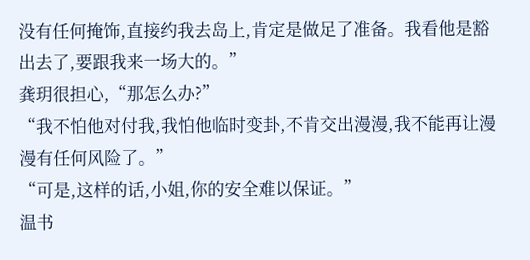没有任何掩饰,直接约我去岛上,肯定是做足了准备。我看他是豁出去了,要跟我来一场大的。”
龚玥很担心,“那怎么办?”
“我不怕他对付我,我怕他临时变卦,不肯交出漫漫,我不能再让漫漫有任何风险了。”
“可是,这样的话,小姐,你的安全难以保证。”
温书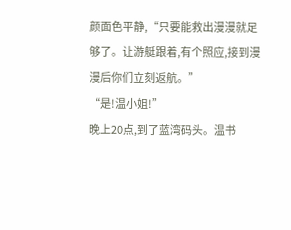颜面色平静,“只要能救出漫漫就足够了。让游艇跟着,有个照应,接到漫漫后你们立刻返航。”
“是!温小姐!”
晚上20点,到了蓝湾码头。温书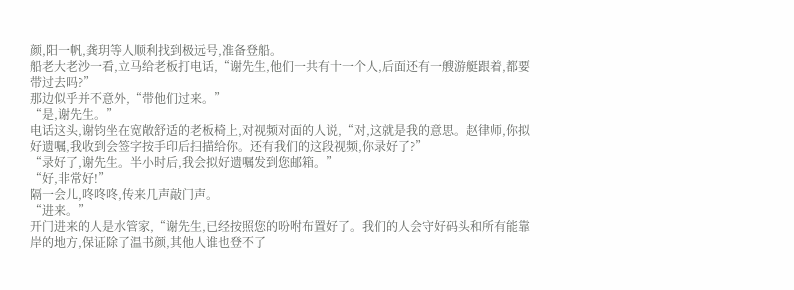颜,阳一帆,龚玥等人顺利找到极远号,准备登船。
船老大老沙一看,立马给老板打电话,“谢先生,他们一共有十一个人,后面还有一艘游艇跟着,都要带过去吗?”
那边似乎并不意外,“带他们过来。”
“是,谢先生。”
电话这头,谢钧坐在宽敞舒适的老板椅上,对视频对面的人说,“对,这就是我的意思。赵律师,你拟好遗嘱,我收到会签字按手印后扫描给你。还有我们的这段视频,你录好了?”
“录好了,谢先生。半小时后,我会拟好遗嘱发到您邮箱。”
“好,非常好!”
隔一会儿,咚咚咚,传来几声敲门声。
“进来。”
开门进来的人是水管家,“谢先生,已经按照您的吩咐布置好了。我们的人会守好码头和所有能靠岸的地方,保证除了温书颜,其他人谁也登不了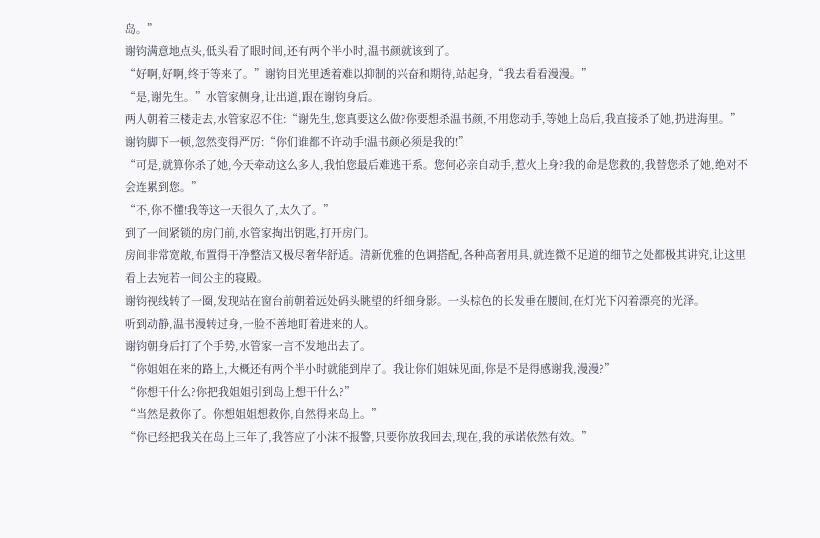岛。”
谢钧满意地点头,低头看了眼时间,还有两个半小时,温书颜就该到了。
“好啊,好啊,终于等来了。”谢钧目光里透着难以抑制的兴奋和期待,站起身,“我去看看漫漫。”
“是,谢先生。”水管家侧身,让出道,跟在谢钧身后。
两人朝着三楼走去,水管家忍不住:“谢先生,您真要这么做?你要想杀温书颜,不用您动手,等她上岛后,我直接杀了她,扔进海里。”
谢钧脚下一顿,忽然变得严厉:“你们谁都不许动手!温书颜必须是我的!”
“可是,就算你杀了她,今天牵动这么多人,我怕您最后难逃干系。您何必亲自动手,惹火上身?我的命是您救的,我替您杀了她,绝对不会连累到您。”
“不,你不懂!我等这一天很久了,太久了。”
到了一间紧锁的房门前,水管家掏出钥匙,打开房门。
房间非常宽敞,布置得干净整洁又极尽奢华舒适。清新优雅的色调搭配,各种高奢用具,就连微不足道的细节之处都极其讲究,让这里看上去宛若一间公主的寝殿。
谢钧视线转了一圈,发现站在窗台前朝着远处码头眺望的纤细身影。一头棕色的长发垂在腰间,在灯光下闪着漂亮的光泽。
听到动静,温书漫转过身,一脸不善地盯着进来的人。
谢钧朝身后打了个手势,水管家一言不发地出去了。
“你姐姐在来的路上,大概还有两个半小时就能到岸了。我让你们姐妹见面,你是不是得感谢我,漫漫?”
“你想干什么?你把我姐姐引到岛上想干什么?”
“当然是救你了。你想姐姐想救你,自然得来岛上。”
“你已经把我关在岛上三年了,我答应了小沫不报警,只要你放我回去,现在,我的承诺依然有效。”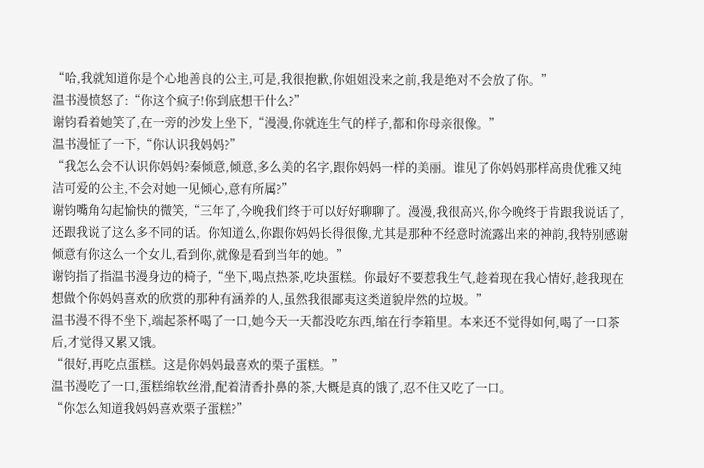“哈,我就知道你是个心地善良的公主,可是,我很抱歉,你姐姐没来之前,我是绝对不会放了你。”
温书漫愤怒了:“你这个疯子!你到底想干什么?”
谢钧看着她笑了,在一旁的沙发上坐下,“漫漫,你就连生气的样子,都和你母亲很像。”
温书漫怔了一下,“你认识我妈妈?”
“我怎么会不认识你妈妈?秦倾意,倾意,多么美的名字,跟你妈妈一样的美丽。谁见了你妈妈那样高贵优雅又纯洁可爱的公主,不会对她一见倾心,意有所属?”
谢钧嘴角勾起愉快的微笑,“三年了,今晚我们终于可以好好聊聊了。漫漫,我很高兴,你今晚终于肯跟我说话了,还跟我说了这么多不同的话。你知道么,你跟你妈妈长得很像,尤其是那种不经意时流露出来的神韵,我特别感谢倾意有你这么一个女儿,看到你,就像是看到当年的她。”
谢钧指了指温书漫身边的椅子,“坐下,喝点热茶,吃块蛋糕。你最好不要惹我生气,趁着现在我心情好,趁我现在想做个你妈妈喜欢的欣赏的那种有涵养的人,虽然我很鄙夷这类道貌岸然的垃圾。”
温书漫不得不坐下,端起茶杯喝了一口,她今天一天都没吃东西,缩在行李箱里。本来还不觉得如何,喝了一口茶后,才觉得又累又饿。
“很好,再吃点蛋糕。这是你妈妈最喜欢的栗子蛋糕。”
温书漫吃了一口,蛋糕绵软丝滑,配着清香扑鼻的茶,大概是真的饿了,忍不住又吃了一口。
“你怎么知道我妈妈喜欢栗子蛋糕?”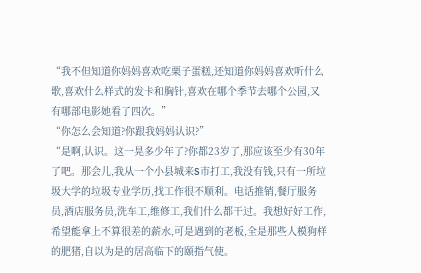“我不但知道你妈妈喜欢吃栗子蛋糕,还知道你妈妈喜欢听什么歌,喜欢什么样式的发卡和胸针,喜欢在哪个季节去哪个公园,又有哪部电影她看了四次。”
“你怎么会知道?你跟我妈妈认识?”
“是啊,认识。这一晃多少年了?你都23岁了,那应该至少有30年了吧。那会儿,我从一个小县城来S市打工,我没有钱,只有一所垃圾大学的垃圾专业学历,找工作很不顺利。电话推销,餐厅服务员,酒店服务员,洗车工,维修工,我们什么都干过。我想好好工作,希望能拿上不算很差的薪水,可是遇到的老板,全是那些人模狗样的肥猪,自以为是的居高临下的颐指气使。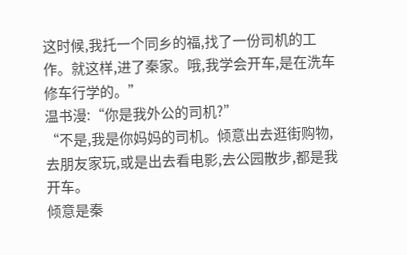这时候,我托一个同乡的福,找了一份司机的工作。就这样,进了秦家。哦,我学会开车,是在洗车修车行学的。”
温书漫:“你是我外公的司机?”
“不是,我是你妈妈的司机。倾意出去逛街购物,去朋友家玩,或是出去看电影,去公园散步,都是我开车。
倾意是秦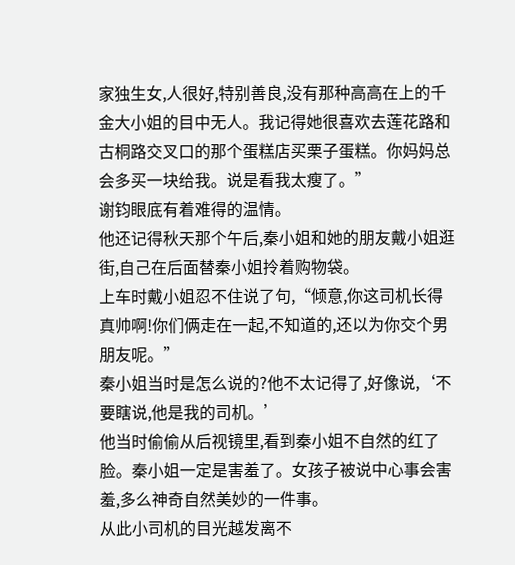家独生女,人很好,特别善良,没有那种高高在上的千金大小姐的目中无人。我记得她很喜欢去莲花路和古桐路交叉口的那个蛋糕店买栗子蛋糕。你妈妈总会多买一块给我。说是看我太瘦了。”
谢钧眼底有着难得的温情。
他还记得秋天那个午后,秦小姐和她的朋友戴小姐逛街,自己在后面替秦小姐拎着购物袋。
上车时戴小姐忍不住说了句,“倾意,你这司机长得真帅啊!你们俩走在一起,不知道的,还以为你交个男朋友呢。”
秦小姐当时是怎么说的?他不太记得了,好像说,‘不要瞎说,他是我的司机。’
他当时偷偷从后视镜里,看到秦小姐不自然的红了脸。秦小姐一定是害羞了。女孩子被说中心事会害羞,多么神奇自然美妙的一件事。
从此小司机的目光越发离不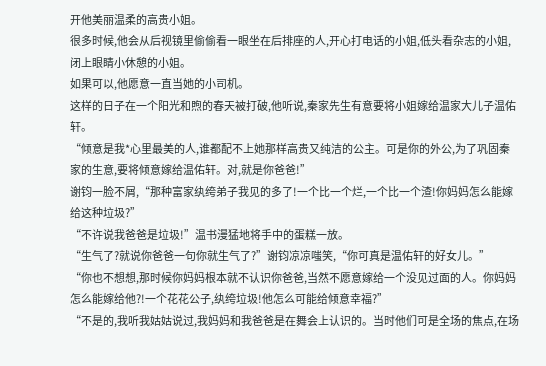开他美丽温柔的高贵小姐。
很多时候,他会从后视镜里偷偷看一眼坐在后排座的人,开心打电话的小姐,低头看杂志的小姐,闭上眼睛小休憩的小姐。
如果可以,他愿意一直当她的小司机。
这样的日子在一个阳光和煦的春天被打破,他听说,秦家先生有意要将小姐嫁给温家大儿子温佑轩。
“倾意是我*心里最美的人,谁都配不上她那样高贵又纯洁的公主。可是你的外公,为了巩固秦家的生意,要将倾意嫁给温佑轩。对,就是你爸爸!”
谢钧一脸不屑,“那种富家纨绔弟子我见的多了!一个比一个烂,一个比一个渣!你妈妈怎么能嫁给这种垃圾?”
“不许说我爸爸是垃圾!”温书漫猛地将手中的蛋糕一放。
“生气了?就说你爸爸一句你就生气了?”谢钧凉凉嗤笑,“你可真是温佑轩的好女儿。”
“你也不想想,那时候你妈妈根本就不认识你爸爸,当然不愿意嫁给一个没见过面的人。你妈妈怎么能嫁给他?!一个花花公子,纨绔垃圾!他怎么可能给倾意幸福?”
“不是的,我听我姑姑说过,我妈妈和我爸爸是在舞会上认识的。当时他们可是全场的焦点,在场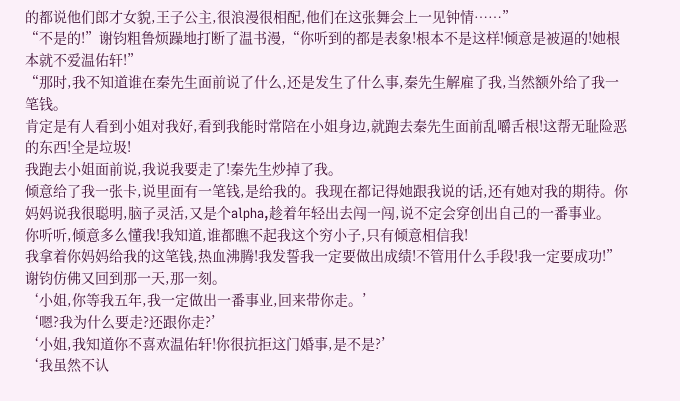的都说他们郎才女貌,王子公主,很浪漫很相配,他们在这张舞会上一见钟情……”
“不是的!”谢钧粗鲁烦躁地打断了温书漫,“你听到的都是表象!根本不是这样!倾意是被逼的!她根本就不爱温佑轩!”
“那时,我不知道谁在秦先生面前说了什么,还是发生了什么事,秦先生解雇了我,当然额外给了我一笔钱。
肯定是有人看到小姐对我好,看到我能时常陪在小姐身边,就跑去秦先生面前乱嚼舌根!这帮无耻险恶的东西!全是垃圾!
我跑去小姐面前说,我说我要走了!秦先生炒掉了我。
倾意给了我一张卡,说里面有一笔钱,是给我的。我现在都记得她跟我说的话,还有她对我的期待。你妈妈说我很聪明,脑子灵活,又是个alpha,趁着年轻出去闯一闯,说不定会穿创出自己的一番事业。
你听听,倾意多么懂我!我知道,谁都瞧不起我这个穷小子,只有倾意相信我!
我拿着你妈妈给我的这笔钱,热血沸腾!我发誓我一定要做出成绩!不管用什么手段!我一定要成功!”
谢钧仿佛又回到那一天,那一刻。
‘小姐,你等我五年,我一定做出一番事业,回来带你走。’
‘嗯?我为什么要走?还跟你走?’
‘小姐,我知道你不喜欢温佑轩!你很抗拒这门婚事,是不是?’
‘我虽然不认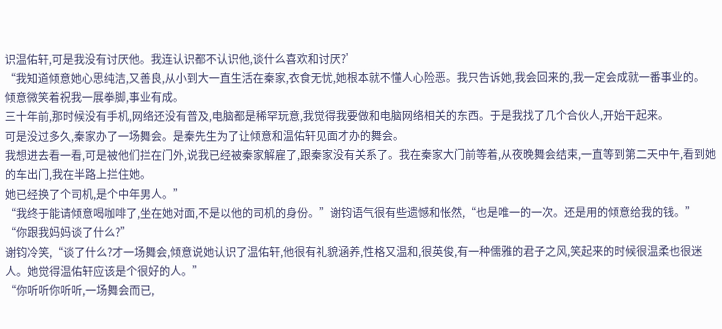识温佑轩,可是我没有讨厌他。我连认识都不认识他,谈什么喜欢和讨厌?’
“我知道倾意她心思纯洁,又善良,从小到大一直生活在秦家,衣食无忧,她根本就不懂人心险恶。我只告诉她,我会回来的,我一定会成就一番事业的。
倾意微笑着祝我一展拳脚,事业有成。
三十年前,那时候没有手机,网络还没有普及,电脑都是稀罕玩意,我觉得我要做和电脑网络相关的东西。于是我找了几个合伙人,开始干起来。
可是没过多久,秦家办了一场舞会。是秦先生为了让倾意和温佑轩见面才办的舞会。
我想进去看一看,可是被他们拦在门外,说我已经被秦家解雇了,跟秦家没有关系了。我在秦家大门前等着,从夜晚舞会结束,一直等到第二天中午,看到她的车出门,我在半路上拦住她。
她已经换了个司机,是个中年男人。”
“我终于能请倾意喝咖啡了,坐在她对面,不是以他的司机的身份。”谢钧语气很有些遗憾和怅然,“也是唯一的一次。还是用的倾意给我的钱。”
“你跟我妈妈谈了什么?”
谢钧冷笑,“谈了什么?才一场舞会,倾意说她认识了温佑轩,他很有礼貌涵养,性格又温和,很英俊,有一种儒雅的君子之风,笑起来的时候很温柔也很迷人。她觉得温佑轩应该是个很好的人。”
“你听听你听听,一场舞会而已,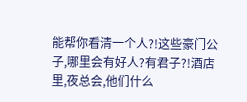能帮你看清一个人?!这些豪门公子,哪里会有好人?有君子?!酒店里,夜总会,他们什么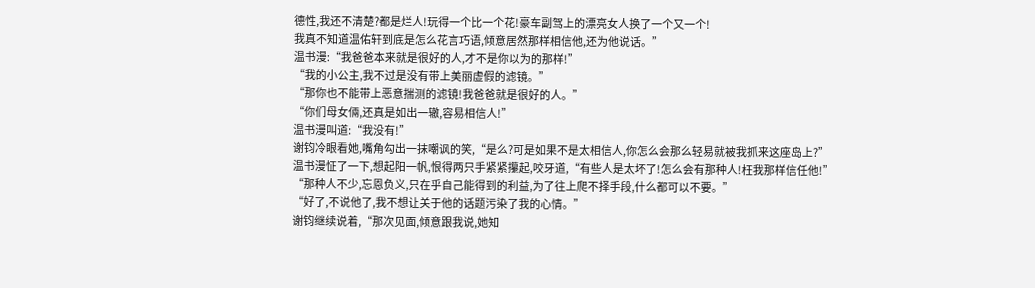德性,我还不清楚?都是烂人!玩得一个比一个花!豪车副驾上的漂亮女人换了一个又一个!
我真不知道温佑轩到底是怎么花言巧语,倾意居然那样相信他,还为他说话。”
温书漫:“我爸爸本来就是很好的人,才不是你以为的那样!”
“我的小公主,我不过是没有带上美丽虚假的滤镜。”
“那你也不能带上恶意揣测的滤镜!我爸爸就是很好的人。”
“你们母女倆,还真是如出一辙,容易相信人!”
温书漫叫道:“我没有!”
谢钧冷眼看她,嘴角勾出一抹嘲讽的笑,“是么?可是如果不是太相信人,你怎么会那么轻易就被我抓来这座岛上?”
温书漫怔了一下,想起阳一帆,恨得两只手紧紧攥起,咬牙道,“有些人是太坏了!怎么会有那种人!枉我那样信任他!”
“那种人不少,忘恩负义,只在乎自己能得到的利益,为了往上爬不择手段,什么都可以不要。”
“好了,不说他了,我不想让关于他的话题污染了我的心情。”
谢钧继续说着,“那次见面,倾意跟我说,她知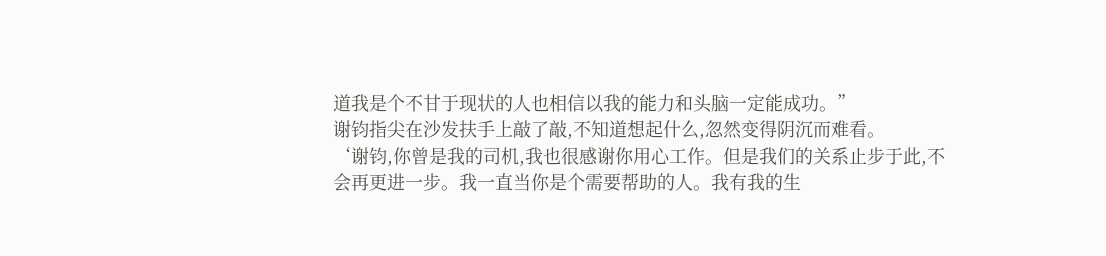道我是个不甘于现状的人也相信以我的能力和头脑一定能成功。”
谢钧指尖在沙发扶手上敲了敲,不知道想起什么,忽然变得阴沉而难看。
‘谢钧,你曾是我的司机,我也很感谢你用心工作。但是我们的关系止步于此,不会再更进一步。我一直当你是个需要帮助的人。我有我的生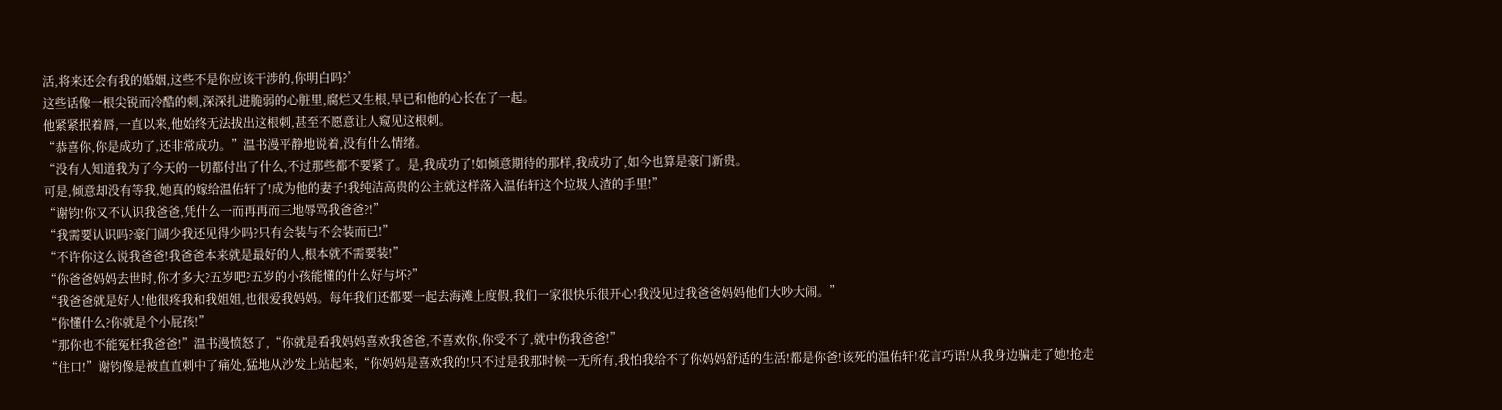活,将来还会有我的婚姻,这些不是你应该干涉的,你明白吗?’
这些话像一根尖锐而冷酷的刺,深深扎进脆弱的心脏里,腐烂又生根,早已和他的心长在了一起。
他紧紧抿着唇,一直以来,他始终无法拔出这根刺,甚至不愿意让人窥见这根刺。
“恭喜你,你是成功了,还非常成功。”温书漫平静地说着,没有什么情绪。
“没有人知道我为了今天的一切都付出了什么,不过那些都不要紧了。是,我成功了!如倾意期待的那样,我成功了,如今也算是豪门新贵。
可是,倾意却没有等我,她真的嫁给温佑轩了!成为他的妻子!我纯洁高贵的公主就这样落入温佑轩这个垃圾人渣的手里!”
“谢钧!你又不认识我爸爸,凭什么一而再再而三地辱骂我爸爸?!”
“我需要认识吗?豪门阔少我还见得少吗?只有会装与不会装而已!”
“不许你这么说我爸爸!我爸爸本来就是最好的人,根本就不需要装!”
“你爸爸妈妈去世时,你才多大?五岁吧?五岁的小孩能懂的什么好与坏?”
“我爸爸就是好人!他很疼我和我姐姐,也很爱我妈妈。每年我们还都要一起去海滩上度假,我们一家很快乐很开心!我没见过我爸爸妈妈他们大吵大闹。”
“你懂什么?你就是个小屁孩!”
“那你也不能冤枉我爸爸!”温书漫愤怒了,“你就是看我妈妈喜欢我爸爸,不喜欢你,你受不了,就中伤我爸爸!”
“住口!”谢钧像是被直直刺中了痛处,猛地从沙发上站起来,“你妈妈是喜欢我的!只不过是我那时候一无所有,我怕我给不了你妈妈舒适的生活!都是你爸!该死的温佑轩!花言巧语!从我身边骗走了她!抢走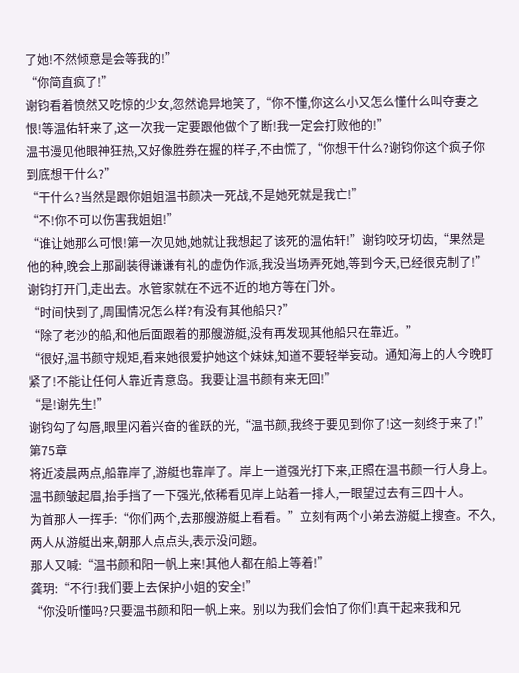了她!不然倾意是会等我的!”
“你简直疯了!”
谢钧看着愤然又吃惊的少女,忽然诡异地笑了,“你不懂,你这么小又怎么懂什么叫夺妻之恨!等温佑轩来了,这一次我一定要跟他做个了断!我一定会打败他的!”
温书漫见他眼神狂热,又好像胜券在握的样子,不由慌了,“你想干什么?谢钧你这个疯子你到底想干什么?”
“干什么?当然是跟你姐姐温书颜决一死战,不是她死就是我亡!”
“不!你不可以伤害我姐姐!”
“谁让她那么可恨!第一次见她,她就让我想起了该死的温佑轩!”谢钧咬牙切齿,“果然是他的种,晚会上那副装得谦谦有礼的虚伪作派,我没当场弄死她,等到今天,已经很克制了!”
谢钧打开门,走出去。水管家就在不远不近的地方等在门外。
“时间快到了,周围情况怎么样?有没有其他船只?”
“除了老沙的船,和他后面跟着的那艘游艇,没有再发现其他船只在靠近。”
“很好,温书颜守规矩,看来她很爱护她这个妹妹,知道不要轻举妄动。通知海上的人今晚盯紧了!不能让任何人靠近青意岛。我要让温书颜有来无回!”
“是!谢先生!”
谢钧勾了勾唇,眼里闪着兴奋的雀跃的光,“温书颜,我终于要见到你了!这一刻终于来了!”
第75章
将近凌晨两点,船靠岸了,游艇也靠岸了。岸上一道强光打下来,正照在温书颜一行人身上。
温书颜皱起眉,抬手挡了一下强光,依稀看见岸上站着一排人,一眼望过去有三四十人。
为首那人一挥手:“你们两个,去那艘游艇上看看。”立刻有两个小弟去游艇上搜查。不久,两人从游艇出来,朝那人点点头,表示没问题。
那人又喊:“温书颜和阳一帆上来!其他人都在船上等着!”
龚玥:“不行!我们要上去保护小姐的安全!”
“你没听懂吗?只要温书颜和阳一帆上来。别以为我们会怕了你们!真干起来我和兄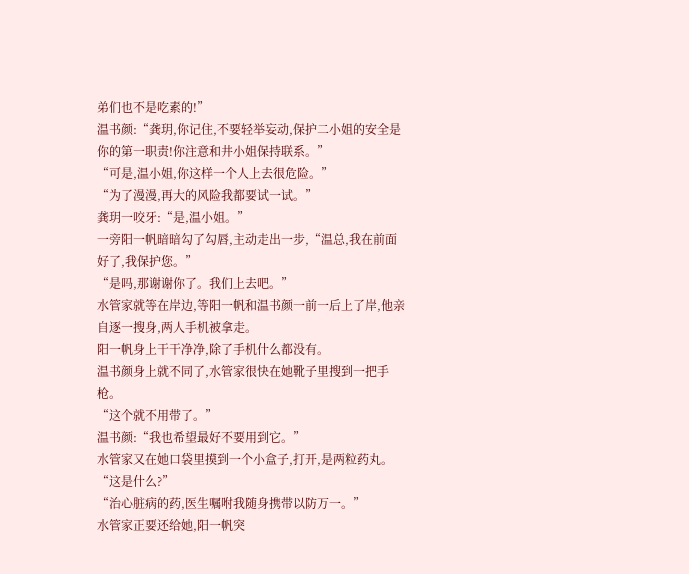弟们也不是吃素的!”
温书颜:“龚玥,你记住,不要轻举妄动,保护二小姐的安全是你的第一职责!你注意和井小姐保持联系。”
“可是,温小姐,你这样一个人上去很危险。”
“为了漫漫,再大的风险我都要试一试。”
龚玥一咬牙:“是,温小姐。”
一旁阳一帆暗暗勾了勾唇,主动走出一步,“温总,我在前面好了,我保护您。”
“是吗,那谢谢你了。我们上去吧。”
水管家就等在岸边,等阳一帆和温书颜一前一后上了岸,他亲自逐一搜身,两人手机被拿走。
阳一帆身上干干净净,除了手机什么都没有。
温书颜身上就不同了,水管家很快在她靴子里搜到一把手枪。
“这个就不用带了。”
温书颜:“我也希望最好不要用到它。”
水管家又在她口袋里摸到一个小盒子,打开,是两粒药丸。
“这是什么?”
“治心脏病的药,医生嘱咐我随身携带以防万一。”
水管家正要还给她,阳一帆突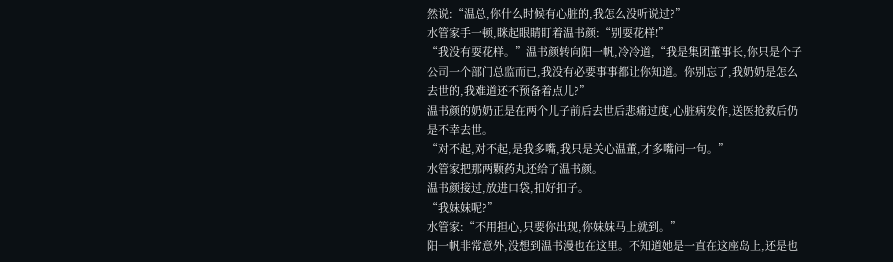然说:“温总,你什么时候有心脏的,我怎么没听说过?”
水管家手一顿,眯起眼睛盯着温书颜:“别耍花样!”
“我没有耍花样。”温书颜转向阳一帆,冷冷道,“我是集团董事长,你只是个子公司一个部门总监而已,我没有必要事事都让你知道。你别忘了,我奶奶是怎么去世的,我难道还不预备着点儿?”
温书颜的奶奶正是在两个儿子前后去世后悲痛过度,心脏病发作,送医抢救后仍是不幸去世。
“对不起,对不起,是我多嘴,我只是关心温董,才多嘴问一句。”
水管家把那两颗药丸还给了温书颜。
温书颜接过,放进口袋,扣好扣子。
“我妹妹呢?”
水管家:“不用担心,只要你出现,你妹妹马上就到。”
阳一帆非常意外,没想到温书漫也在这里。不知道她是一直在这座岛上,还是也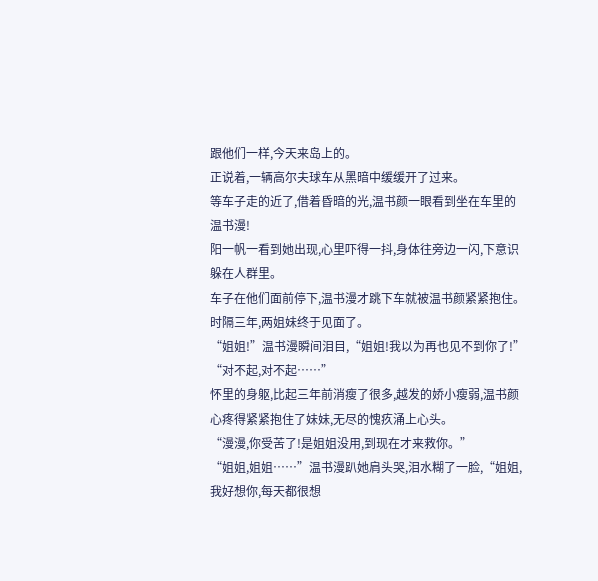跟他们一样,今天来岛上的。
正说着,一辆高尔夫球车从黑暗中缓缓开了过来。
等车子走的近了,借着昏暗的光,温书颜一眼看到坐在车里的温书漫!
阳一帆一看到她出现,心里吓得一抖,身体往旁边一闪,下意识躲在人群里。
车子在他们面前停下,温书漫才跳下车就被温书颜紧紧抱住。
时隔三年,两姐妹终于见面了。
“姐姐!”温书漫瞬间泪目,“姐姐!我以为再也见不到你了!”
“对不起,对不起……”
怀里的身躯,比起三年前消瘦了很多,越发的娇小瘦弱,温书颜心疼得紧紧抱住了妹妹,无尽的愧疚涌上心头。
“漫漫,你受苦了!是姐姐没用,到现在才来救你。”
“姐姐,姐姐……”温书漫趴她肩头哭,泪水糊了一脸,“姐姐,我好想你,每天都很想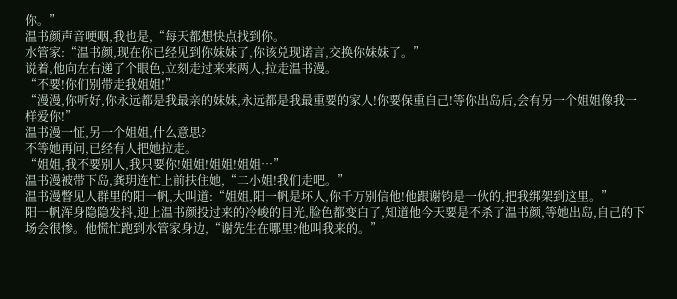你。”
温书颜声音哽咽,我也是,“每天都想快点找到你。
水管家:“温书颜,现在你已经见到你妹妹了,你该兑现诺言,交换你妹妹了。”
说着,他向左右递了个眼色,立刻走过来来两人,拉走温书漫。
“不要!你们别带走我姐姐!”
“漫漫,你听好,你永远都是我最亲的妹妹,永远都是我最重要的家人!你要保重自己!等你出岛后,会有另一个姐姐像我一样爱你!”
温书漫一怔,另一个姐姐,什么意思?
不等她再问,已经有人把她拉走。
“姐姐,我不要别人,我只要你!姐姐!姐姐!姐姐…”
温书漫被带下岛,龚玥连忙上前扶住她,“二小姐!我们走吧。”
温书漫瞥见人群里的阳一帆,大叫道:“姐姐,阳一帆是坏人,你千万别信他!他跟谢钧是一伙的,把我绑架到这里。”
阳一帆浑身隐隐发抖,迎上温书颜投过来的冷峻的目光,脸色都变白了,知道他今天要是不杀了温书颜,等她出岛,自己的下场会很惨。他慌忙跑到水管家身边,“谢先生在哪里?他叫我来的。”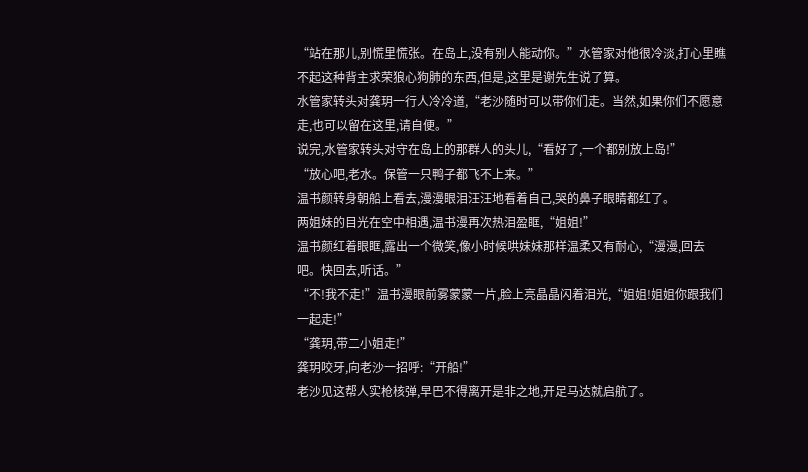“站在那儿,别慌里慌张。在岛上,没有别人能动你。”水管家对他很冷淡,打心里瞧不起这种背主求荣狼心狗肺的东西,但是,这里是谢先生说了算。
水管家转头对龚玥一行人冷冷道,“老沙随时可以带你们走。当然,如果你们不愿意走,也可以留在这里,请自便。”
说完,水管家转头对守在岛上的那群人的头儿,“看好了,一个都别放上岛!”
“放心吧,老水。保管一只鸭子都飞不上来。”
温书颜转身朝船上看去,漫漫眼泪汪汪地看着自己,哭的鼻子眼睛都红了。
两姐妹的目光在空中相遇,温书漫再次热泪盈眶,“姐姐!”
温书颜红着眼眶,露出一个微笑,像小时候哄妹妹那样温柔又有耐心,“漫漫,回去吧。快回去,听话。”
“不!我不走!”温书漫眼前雾蒙蒙一片,脸上亮晶晶闪着泪光,“姐姐!姐姐你跟我们一起走!”
“龚玥,带二小姐走!”
龚玥咬牙,向老沙一招呼:“开船!”
老沙见这帮人实枪核弹,早巴不得离开是非之地,开足马达就启航了。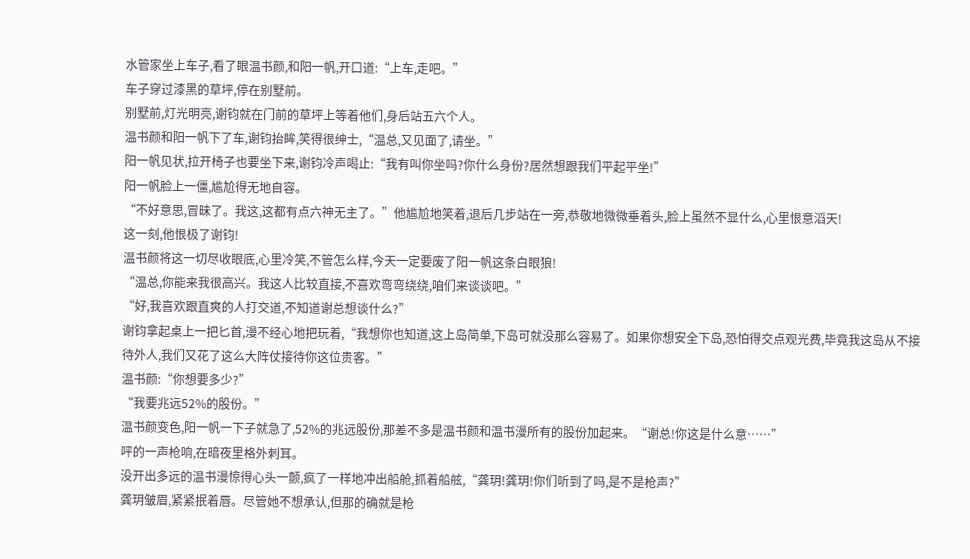水管家坐上车子,看了眼温书颜,和阳一帆,开口道:“上车,走吧。”
车子穿过漆黑的草坪,停在别墅前。
别墅前,灯光明亮,谢钧就在门前的草坪上等着他们,身后站五六个人。
温书颜和阳一帆下了车,谢钧抬眸,笑得很绅士,“温总,又见面了,请坐。”
阳一帆见状,拉开椅子也要坐下来,谢钧冷声喝止:“我有叫你坐吗?你什么身份?居然想跟我们平起平坐!”
阳一帆脸上一僵,尴尬得无地自容。
“不好意思,冒昧了。我这,这都有点六神无主了。”他尴尬地笑着,退后几步站在一旁,恭敬地微微垂着头,脸上虽然不显什么,心里恨意滔天!
这一刻,他恨极了谢钧!
温书颜将这一切尽收眼底,心里冷笑,不管怎么样,今天一定要废了阳一帆这条白眼狼!
“温总,你能来我很高兴。我这人比较直接,不喜欢弯弯绕绕,咱们来谈谈吧。”
“好,我喜欢跟直爽的人打交道,不知道谢总想谈什么?”
谢钧拿起桌上一把匕首,漫不经心地把玩着,“我想你也知道,这上岛简单,下岛可就没那么容易了。如果你想安全下岛,恐怕得交点观光费,毕竟我这岛从不接待外人,我们又花了这么大阵仗接待你这位贵客。”
温书颜:“你想要多少?”
“我要兆远52%的股份。”
温书颜变色,阳一帆一下子就急了,52%的兆远股份,那差不多是温书颜和温书漫所有的股份加起来。“谢总!你这是什么意……”
呯的一声枪响,在暗夜里格外刺耳。
没开出多远的温书漫惊得心头一颤,疯了一样地冲出船舱,抓着船舷,“龚玥!龚玥!你们听到了吗,是不是枪声?”
龚玥皱眉,紧紧抿着唇。尽管她不想承认,但那的确就是枪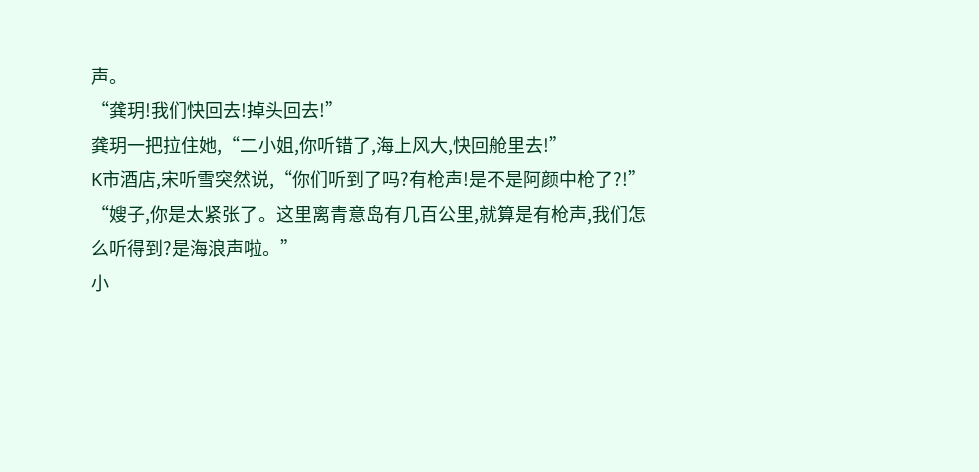声。
“龚玥!我们快回去!掉头回去!”
龚玥一把拉住她,“二小姐,你听错了,海上风大,快回舱里去!”
K市酒店,宋听雪突然说,“你们听到了吗?有枪声!是不是阿颜中枪了?!”
“嫂子,你是太紧张了。这里离青意岛有几百公里,就算是有枪声,我们怎么听得到?是海浪声啦。”
小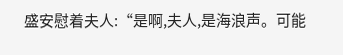盛安慰着夫人:“是啊,夫人,是海浪声。可能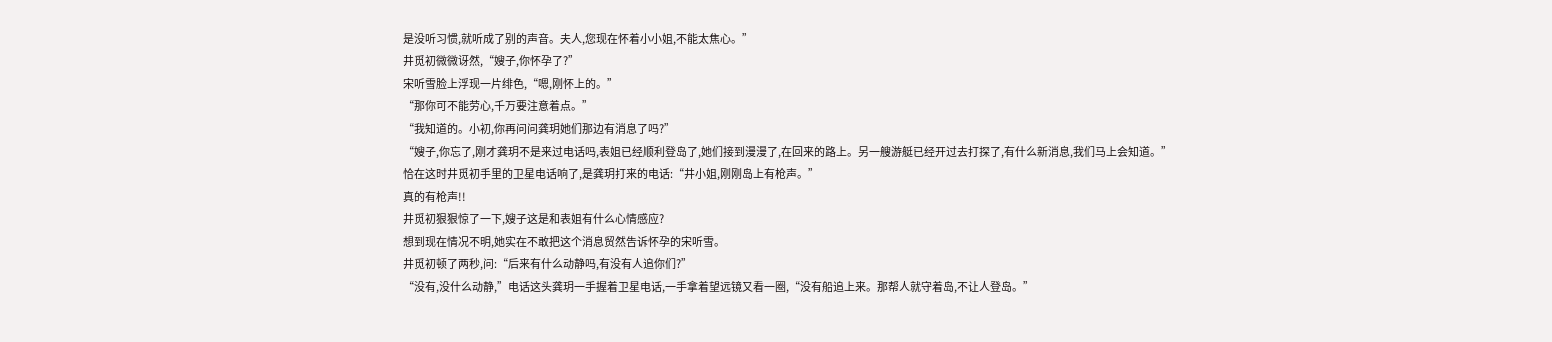是没听习惯,就听成了别的声音。夫人,您现在怀着小小姐,不能太焦心。”
井觅初微微讶然,“嫂子,你怀孕了?”
宋听雪脸上浮现一片绯色,“嗯,刚怀上的。”
“那你可不能劳心,千万要注意着点。”
“我知道的。小初,你再问问龚玥她们那边有消息了吗?”
“嫂子,你忘了,刚才龚玥不是来过电话吗,表姐已经顺利登岛了,她们接到漫漫了,在回来的路上。另一艘游艇已经开过去打探了,有什么新消息,我们马上会知道。”
恰在这时井觅初手里的卫星电话响了,是龚玥打来的电话:“井小姐,刚刚岛上有枪声。”
真的有枪声!!
井觅初狠狠惊了一下,嫂子这是和表姐有什么心情感应?
想到现在情况不明,她实在不敢把这个消息贸然告诉怀孕的宋听雪。
井觅初顿了两秒,问:“后来有什么动静吗,有没有人追你们?”
“没有,没什么动静,”电话这头龚玥一手握着卫星电话,一手拿着望远镜又看一圈,“没有船追上来。那帮人就守着岛,不让人登岛。”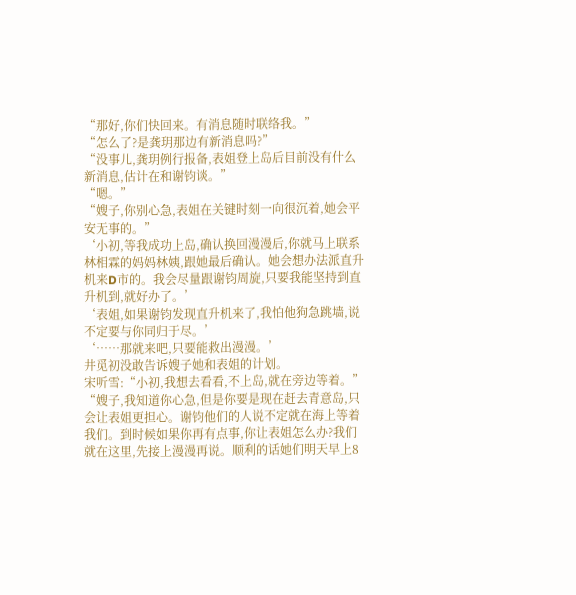“那好,你们快回来。有消息随时联络我。”
“怎么了?是龚玥那边有新消息吗?”
“没事儿,龚玥例行报备,表姐登上岛后目前没有什么新消息,估计在和谢钧谈。”
“嗯。”
“嫂子,你别心急,表姐在关键时刻一向很沉着,她会平安无事的。”
‘小初,等我成功上岛,确认换回漫漫后,你就马上联系林相霖的妈妈林姨,跟她最后确认。她会想办法派直升机来D市的。我会尽量跟谢钧周旋,只要我能坚持到直升机到,就好办了。’
‘表姐,如果谢钧发现直升机来了,我怕他狗急跳墙,说不定要与你同归于尽。’
‘……那就来吧,只要能救出漫漫。’
井觅初没敢告诉嫂子她和表姐的计划。
宋听雪:“小初,我想去看看,不上岛,就在旁边等着。”
“嫂子,我知道你心急,但是你要是现在赶去青意岛,只会让表姐更担心。谢钧他们的人说不定就在海上等着我们。到时候如果你再有点事,你让表姐怎么办?我们就在这里,先接上漫漫再说。顺利的话她们明天早上8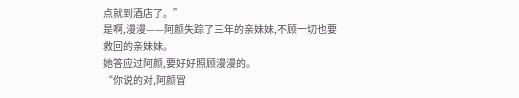点就到酒店了。”
是啊,漫漫——阿颜失踪了三年的亲妹妹,不顾一切也要救回的亲妹妹。
她答应过阿颜,要好好照顾漫漫的。
“你说的对,阿颜冒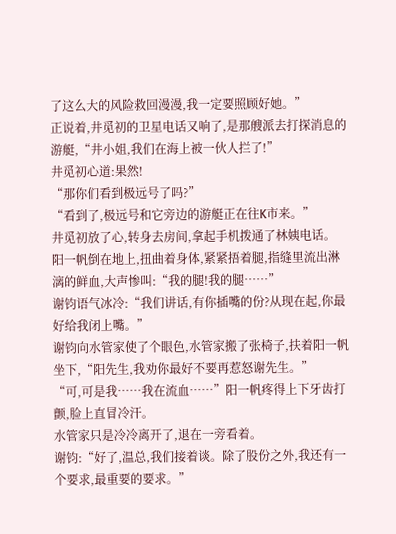了这么大的风险救回漫漫,我一定要照顾好她。”
正说着,井觅初的卫星电话又响了,是那艘派去打探消息的游艇,“井小姐,我们在海上被一伙人拦了!”
井觅初心道:果然!
“那你们看到极远号了吗?”
“看到了,极远号和它旁边的游艇正在往K市来。”
井觅初放了心,转身去房间,拿起手机拨通了林姨电话。
阳一帆倒在地上,扭曲着身体,紧紧捂着腿,指缝里流出淋漓的鲜血,大声惨叫:“我的腿!我的腿……”
谢钧语气冰冷:“我们讲话,有你插嘴的份?从现在起,你最好给我闭上嘴。”
谢钧向水管家使了个眼色,水管家搬了张椅子,扶着阳一帆坐下,“阳先生,我劝你最好不要再惹怒谢先生。”
“可,可是我……我在流血……”阳一帆疼得上下牙齿打颤,脸上直冒冷汗。
水管家只是冷冷离开了,退在一旁看着。
谢钧:“好了,温总,我们接着谈。除了股份之外,我还有一个要求,最重要的要求。”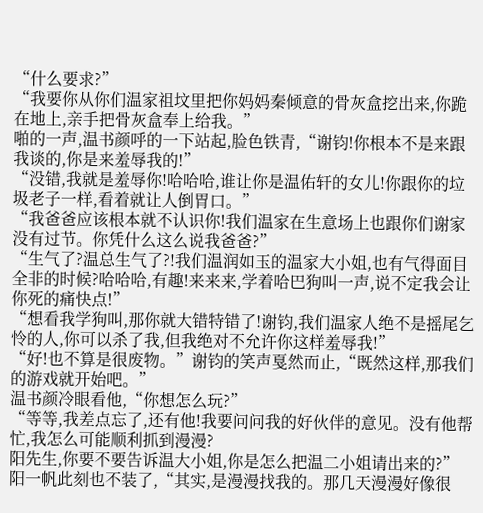“什么要求?”
“我要你从你们温家祖坟里把你妈妈秦倾意的骨灰盒挖出来,你跪在地上,亲手把骨灰盒奉上给我。”
啪的一声,温书颜呼的一下站起,脸色铁青,“谢钧!你根本不是来跟我谈的,你是来羞辱我的!”
“没错,我就是羞辱你!哈哈哈,谁让你是温佑轩的女儿!你跟你的垃圾老子一样,看着就让人倒胃口。”
“我爸爸应该根本就不认识你!我们温家在生意场上也跟你们谢家没有过节。你凭什么这么说我爸爸?”
“生气了?温总生气了?!我们温润如玉的温家大小姐,也有气得面目全非的时候?哈哈哈,有趣!来来来,学着哈巴狗叫一声,说不定我会让你死的痛快点!”
“想看我学狗叫,那你就大错特错了!谢钧,我们温家人绝不是摇尾乞怜的人,你可以杀了我,但我绝对不允许你这样羞辱我!”
“好!也不算是很废物。”谢钧的笑声戛然而止,“既然这样,那我们的游戏就开始吧。”
温书颜冷眼看他,“你想怎么玩?”
“等等,我差点忘了,还有他!我要问问我的好伙伴的意见。没有他帮忙,我怎么可能顺利抓到漫漫?
阳先生,你要不要告诉温大小姐,你是怎么把温二小姐请出来的?”
阳一帆此刻也不装了,“其实,是漫漫找我的。那几天漫漫好像很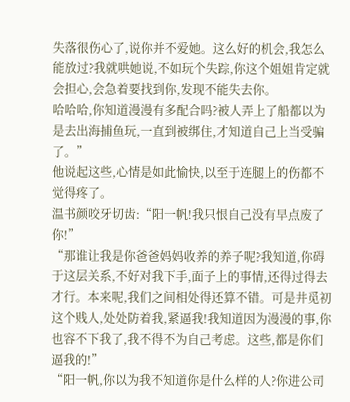失落很伤心了,说你并不爱她。这么好的机会,我怎么能放过?我就哄她说,不如玩个失踪,你这个姐姐肯定就会担心,会急着要找到你,发现不能失去你。
哈哈哈,你知道漫漫有多配合吗?被人弄上了船都以为是去出海捕鱼玩,一直到被绑住,才知道自己上当受骗了。”
他说起这些,心情是如此愉快,以至于连腿上的伤都不觉得疼了。
温书颜咬牙切齿:“阳一帆!我只恨自己没有早点废了你!”
“那谁让我是你爸爸妈妈收养的养子呢?我知道,你碍于这层关系,不好对我下手,面子上的事情,还得过得去才行。本来呢,我们之间相处得还算不错。可是井觅初这个贱人,处处防着我,紧逼我!我知道因为漫漫的事,你也容不下我了,我不得不为自己考虑。这些,都是你们逼我的!”
“阳一帆,你以为我不知道你是什么样的人?你进公司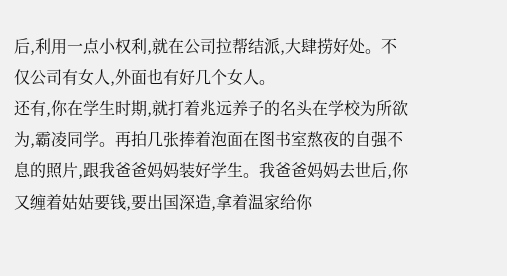后,利用一点小权利,就在公司拉帮结派,大肆捞好处。不仅公司有女人,外面也有好几个女人。
还有,你在学生时期,就打着兆远养子的名头在学校为所欲为,霸凌同学。再拍几张捧着泡面在图书室熬夜的自强不息的照片,跟我爸爸妈妈装好学生。我爸爸妈妈去世后,你又缠着姑姑要钱,要出国深造,拿着温家给你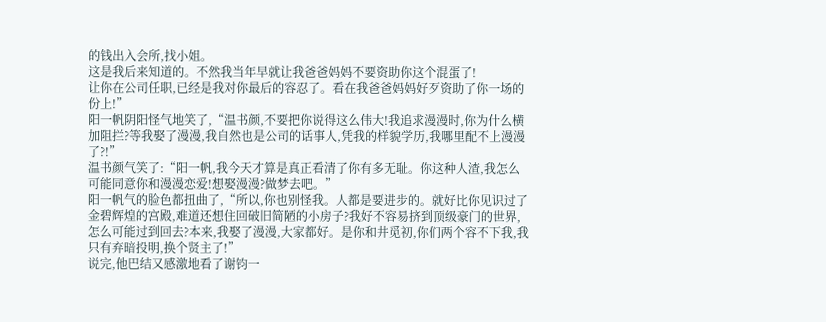的钱出入会所,找小姐。
这是我后来知道的。不然我当年早就让我爸爸妈妈不要资助你这个混蛋了!
让你在公司任职,已经是我对你最后的容忍了。看在我爸爸妈妈好歹资助了你一场的份上!”
阳一帆阴阳怪气地笑了,“温书颜,不要把你说得这么伟大!我追求漫漫时,你为什么横加阻拦?等我娶了漫漫,我自然也是公司的话事人,凭我的样貌学历,我哪里配不上漫漫了?!”
温书颜气笑了:“阳一帆,我今天才算是真正看清了你有多无耻。你这种人渣,我怎么可能同意你和漫漫恋爱!想娶漫漫?做梦去吧。”
阳一帆气的脸色都扭曲了,“所以,你也别怪我。人都是要进步的。就好比你见识过了金碧辉煌的宫殿,难道还想住回破旧简陋的小房子?我好不容易挤到顶级豪门的世界,怎么可能过到回去?本来,我娶了漫漫,大家都好。是你和井觅初,你们两个容不下我,我只有弃暗投明,换个贤主了!”
说完,他巴结又感激地看了谢钧一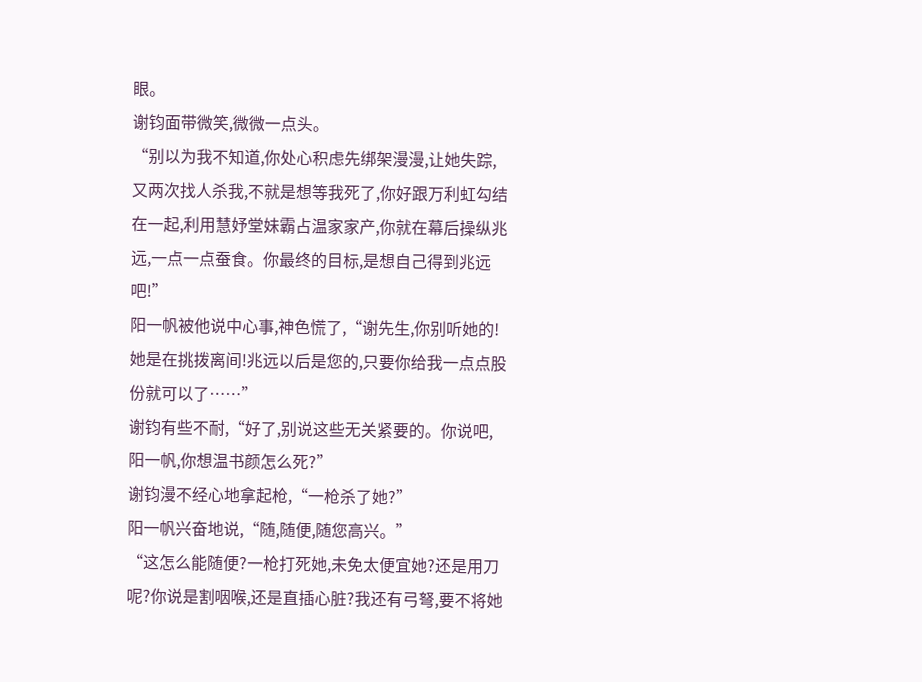眼。
谢钧面带微笑,微微一点头。
“别以为我不知道,你处心积虑先绑架漫漫,让她失踪,又两次找人杀我,不就是想等我死了,你好跟万利虹勾结在一起,利用慧妤堂妹霸占温家家产,你就在幕后操纵兆远,一点一点蚕食。你最终的目标,是想自己得到兆远吧!”
阳一帆被他说中心事,神色慌了,“谢先生,你别听她的!她是在挑拨离间!兆远以后是您的,只要你给我一点点股份就可以了……”
谢钧有些不耐,“好了,别说这些无关紧要的。你说吧,阳一帆,你想温书颜怎么死?”
谢钧漫不经心地拿起枪,“一枪杀了她?”
阳一帆兴奋地说,“随,随便,随您高兴。”
“这怎么能随便?一枪打死她,未免太便宜她?还是用刀呢?你说是割咽喉,还是直插心脏?我还有弓弩,要不将她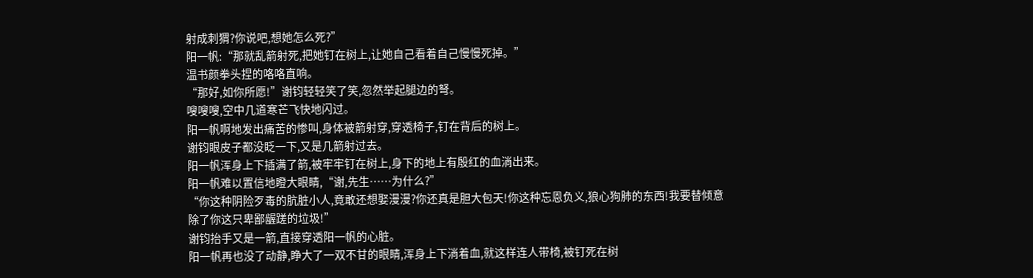射成刺猬?你说吧,想她怎么死?”
阳一帆:“那就乱箭射死,把她钉在树上,让她自己看着自己慢慢死掉。”
温书颜拳头捏的咯咯直响。
“那好,如你所愿!”谢钧轻轻笑了笑,忽然举起腿边的弩。
嗖嗖嗖,空中几道寒芒飞快地闪过。
阳一帆啊地发出痛苦的惨叫,身体被箭射穿,穿透椅子,钉在背后的树上。
谢钧眼皮子都没眨一下,又是几箭射过去。
阳一帆浑身上下插满了箭,被牢牢钉在树上,身下的地上有殷红的血淌出来。
阳一帆难以置信地瞪大眼睛,“谢,先生……为什么?”
“你这种阴险歹毒的肮脏小人,竟敢还想娶漫漫?你还真是胆大包天!你这种忘恩负义,狼心狗肺的东西!我要替倾意除了你这只卑鄙龌蹉的垃圾!”
谢钧抬手又是一箭,直接穿透阳一帆的心脏。
阳一帆再也没了动静,睁大了一双不甘的眼睛,浑身上下淌着血,就这样连人带椅,被钉死在树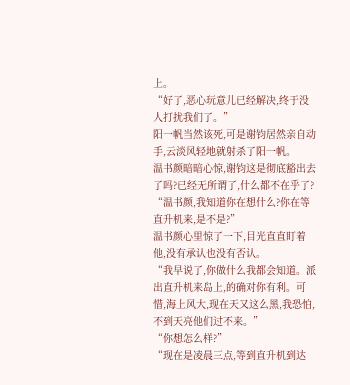上。
“好了,恶心玩意儿已经解决,终于没人打扰我们了。”
阳一帆当然该死,可是谢钧居然亲自动手,云淡风轻地就射杀了阳一帆。
温书颜暗暗心惊,谢钧这是彻底豁出去了吗?已经无所谓了,什么都不在乎了?
“温书颜,我知道你在想什么?你在等直升机来,是不是?”
温书颜心里惊了一下,目光直直盯着他,没有承认也没有否认。
“我早说了,你做什么我都会知道。派出直升机来岛上,的确对你有利。可惜,海上风大,现在天又这么黑,我恐怕,不到天亮他们过不来。”
“你想怎么样?”
“现在是凌晨三点,等到直升机到达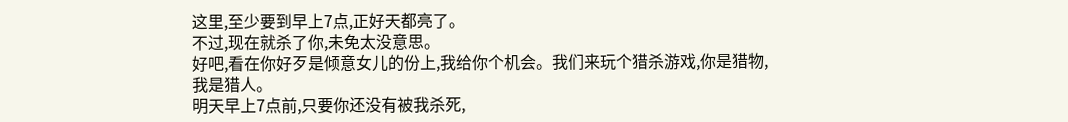这里,至少要到早上7点,正好天都亮了。
不过,现在就杀了你,未免太没意思。
好吧,看在你好歹是倾意女儿的份上,我给你个机会。我们来玩个猎杀游戏,你是猎物,我是猎人。
明天早上7点前,只要你还没有被我杀死,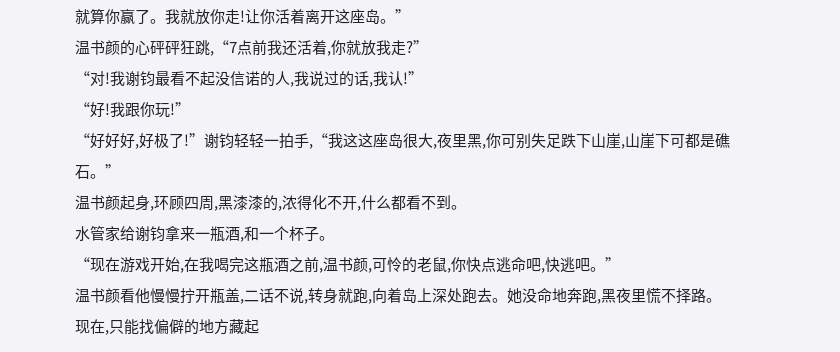就算你赢了。我就放你走!让你活着离开这座岛。”
温书颜的心砰砰狂跳,“7点前我还活着,你就放我走?”
“对!我谢钧最看不起没信诺的人,我说过的话,我认!”
“好!我跟你玩!”
“好好好,好极了!”谢钧轻轻一拍手,“我这这座岛很大,夜里黑,你可别失足跌下山崖,山崖下可都是礁石。”
温书颜起身,环顾四周,黑漆漆的,浓得化不开,什么都看不到。
水管家给谢钧拿来一瓶酒,和一个杯子。
“现在游戏开始,在我喝完这瓶酒之前,温书颜,可怜的老鼠,你快点逃命吧,快逃吧。”
温书颜看他慢慢拧开瓶盖,二话不说,转身就跑,向着岛上深处跑去。她没命地奔跑,黑夜里慌不择路。
现在,只能找偏僻的地方藏起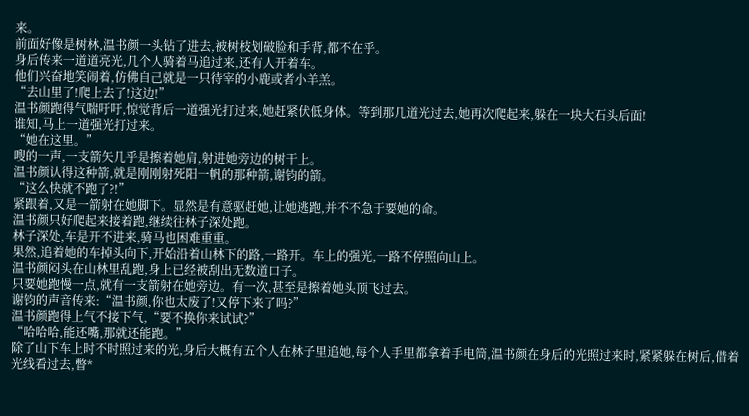来。
前面好像是树林,温书颜一头钻了进去,被树枝划破脸和手背,都不在乎。
身后传来一道道亮光,几个人骑着马追过来,还有人开着车。
他们兴奋地笑闹着,仿佛自己就是一只待宰的小鹿或者小羊羔。
“去山里了!爬上去了!这边!”
温书颜跑得气喘吁吁,惊觉背后一道强光打过来,她赶紧伏低身体。等到那几道光过去,她再次爬起来,躲在一块大石头后面!
谁知,马上一道强光打过来。
“她在这里。”
嗖的一声,一支箭矢几乎是擦着她肩,射进她旁边的树干上。
温书颜认得这种箭,就是刚刚射死阳一帆的那种箭,谢钧的箭。
“这么快就不跑了?!”
紧跟着,又是一箭射在她脚下。显然是有意驱赶她,让她逃跑,并不不急于要她的命。
温书颜只好爬起来接着跑,继续往林子深处跑。
林子深处,车是开不进来,骑马也困难重重。
果然,追着她的车掉头向下,开始沿着山林下的路,一路开。车上的强光,一路不停照向山上。
温书颜闷头在山林里乱跑,身上已经被刮出无数道口子。
只要她跑慢一点,就有一支箭射在她旁边。有一次,甚至是擦着她头顶飞过去。
谢钧的声音传来:“温书颜,你也太废了!又停下来了吗?”
温书颜跑得上气不接下气,“要不换你来试试?”
“哈哈哈,能还嘴,那就还能跑。”
除了山下车上时不时照过来的光,身后大概有五个人在林子里追她,每个人手里都拿着手电筒,温书颜在身后的光照过来时,紧紧躲在树后,借着光线看过去,瞥*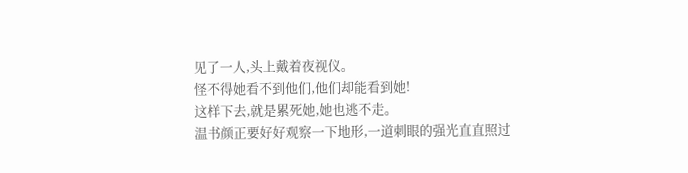见了一人,头上戴着夜视仪。
怪不得她看不到他们,他们却能看到她!
这样下去,就是累死她,她也逃不走。
温书颜正要好好观察一下地形,一道刺眼的强光直直照过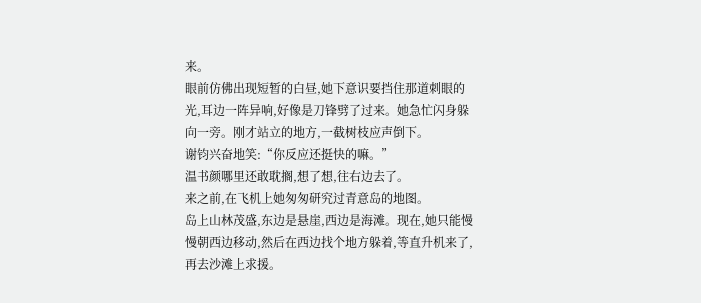来。
眼前仿佛出现短暂的白昼,她下意识要挡住那道刺眼的光,耳边一阵异响,好像是刀锋劈了过来。她急忙闪身躲向一旁。刚才站立的地方,一截树枝应声倒下。
谢钧兴奋地笑:“你反应还挺快的嘛。”
温书颜哪里还敢耽搁,想了想,往右边去了。
来之前,在飞机上她匆匆研究过青意岛的地图。
岛上山林茂盛,东边是悬崖,西边是海滩。现在,她只能慢慢朝西边移动,然后在西边找个地方躲着,等直升机来了,再去沙滩上求援。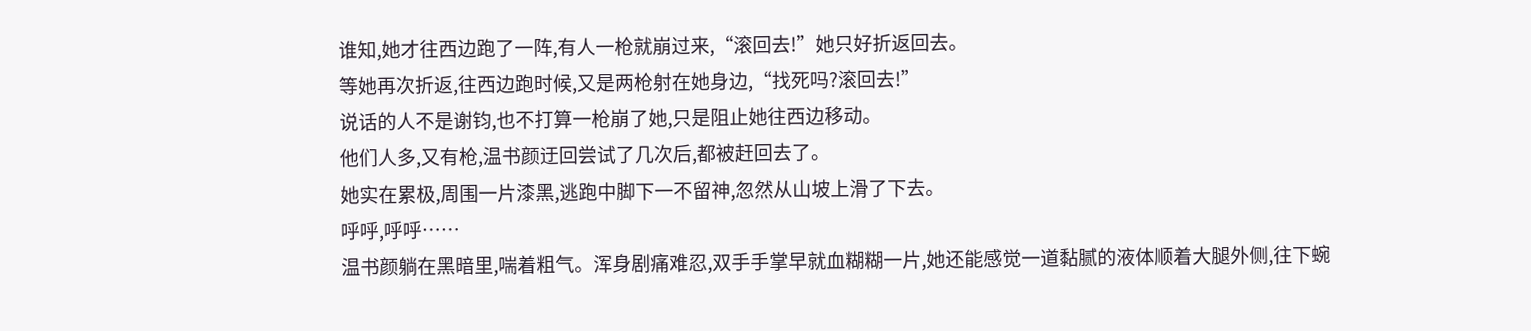谁知,她才往西边跑了一阵,有人一枪就崩过来,“滚回去!”她只好折返回去。
等她再次折返,往西边跑时候,又是两枪射在她身边,“找死吗?滚回去!”
说话的人不是谢钧,也不打算一枪崩了她,只是阻止她往西边移动。
他们人多,又有枪,温书颜迂回尝试了几次后,都被赶回去了。
她实在累极,周围一片漆黑,逃跑中脚下一不留神,忽然从山坡上滑了下去。
呼呼,呼呼……
温书颜躺在黑暗里,喘着粗气。浑身剧痛难忍,双手手掌早就血糊糊一片,她还能感觉一道黏腻的液体顺着大腿外侧,往下蜿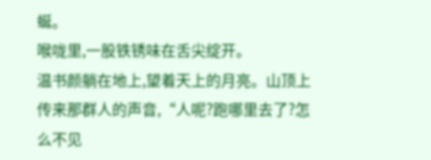蜒。
喉咙里,一股铁锈味在舌尖绽开。
温书颜躺在地上,望着天上的月亮。山顶上传来那群人的声音,“人呢?跑哪里去了?怎么不见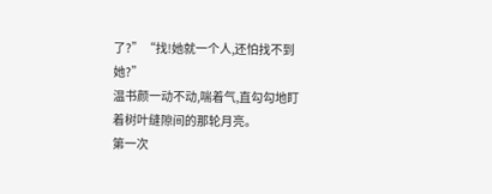了?”“找!她就一个人,还怕找不到她?”
温书颜一动不动,喘着气,直勾勾地盯着树叶缝隙间的那轮月亮。
第一次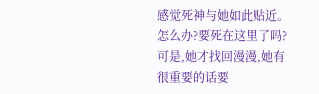感觉死神与她如此贴近。
怎么办?要死在这里了吗?
可是,她才找回漫漫,她有很重要的话要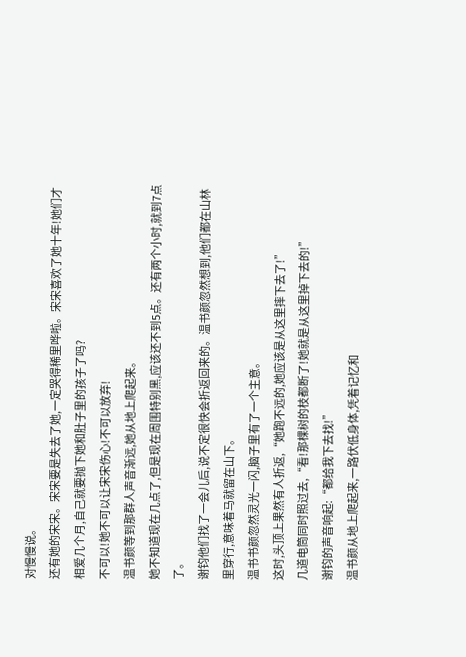对慢慢说。
还有她的宋宋。宋宋要是失去了她,一定哭得稀里哗啦。宋宋喜欢了她十年!她们才相爱几个月,自己就要抛下她和肚子里的孩子了吗?
不可以!她不可以让宋宋伤心!不可以放弃!
温书颜等到那群人声音渐远,她从地上爬起来。
她不知道现在几点了,但是现在周围特别黑,应该还不到5点。还有两个小时,就到7点了。
谢钧他们找了一会儿后,说不定很快会折返回来的。温书颜忽然想到,他们都在山林里穿行,意味着马就留在山下。
温书书颜忽然灵光一闪,脑子里有了一个主意。
这时,头顶上果然有人折返,“她跑不远的,她应该是从这里摔下去了!”
几道电筒同时照过去,“看!那棵树的枝都断了!她就是从这里掉下去的!”
谢钧的声音响起:“都给我下去找!”
温书颜从地上爬起来,一路伏低身体,凭着记忆和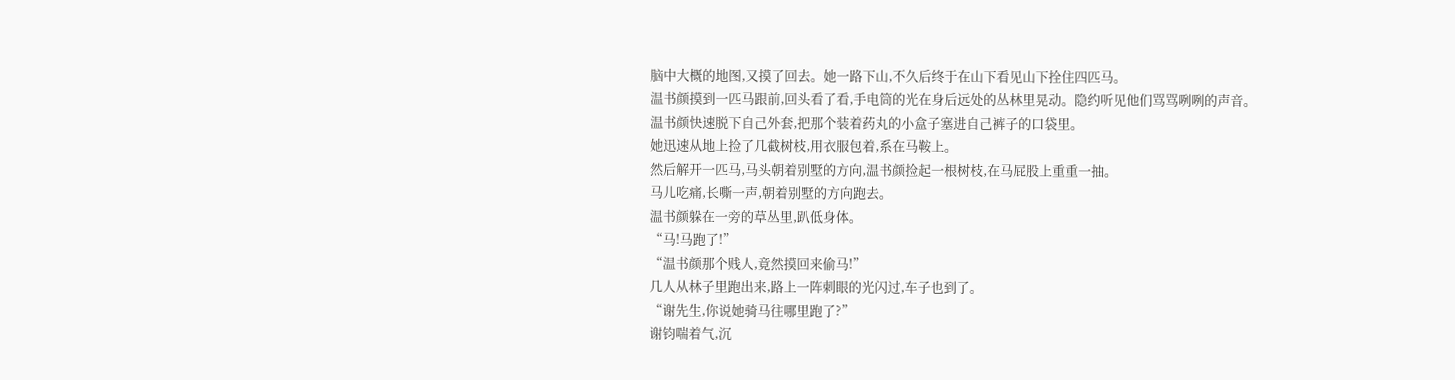脑中大概的地图,又摸了回去。她一路下山,不久后终于在山下看见山下拴住四匹马。
温书颜摸到一匹马跟前,回头看了看,手电筒的光在身后远处的丛林里晃动。隐约听见他们骂骂咧咧的声音。
温书颜快速脱下自己外套,把那个装着药丸的小盒子塞进自己裤子的口袋里。
她迅速从地上捡了几截树枝,用衣服包着,系在马鞍上。
然后解开一匹马,马头朝着别墅的方向,温书颜捡起一根树枝,在马屁股上重重一抽。
马儿吃痛,长嘶一声,朝着别墅的方向跑去。
温书颜躲在一旁的草丛里,趴低身体。
“马!马跑了!”
“温书颜那个贱人,竟然摸回来偷马!”
几人从林子里跑出来,路上一阵刺眼的光闪过,车子也到了。
“谢先生,你说她骑马往哪里跑了?”
谢钧喘着气,沉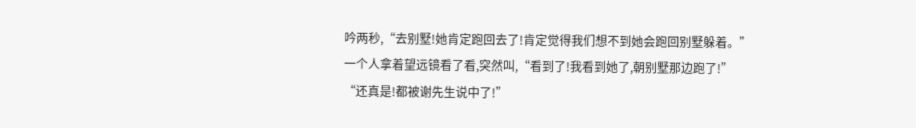吟两秒,“去别墅!她肯定跑回去了!肯定觉得我们想不到她会跑回别墅躲着。”
一个人拿着望远镜看了看,突然叫,“看到了!我看到她了,朝别墅那边跑了!”
“还真是!都被谢先生说中了!”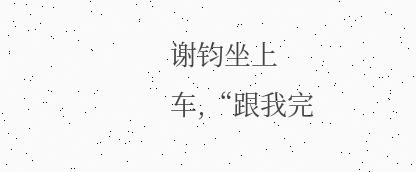谢钧坐上车,“跟我完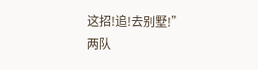这招!追!去别墅!”
两队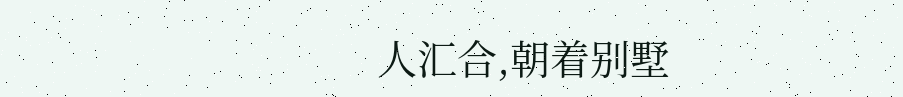人汇合,朝着别墅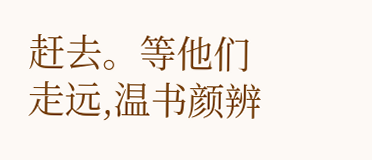赶去。等他们走远,温书颜辨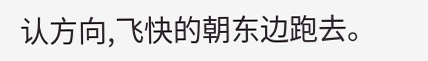认方向,飞快的朝东边跑去。